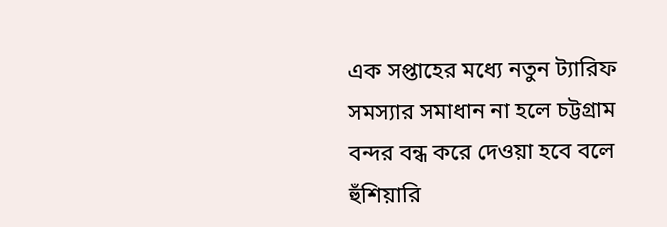এক সপ্তাহের মধ্যে নতুন ট্যারিফ সমস্যার সমাধান না হলে চট্টগ্রাম বন্দর বন্ধ করে দেওয়া হবে বলে হুঁশিয়ারি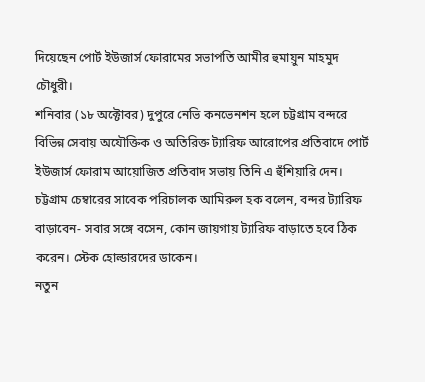দিয়েছেন পোর্ট ইউজার্স ফোরামের সভাপতি আমীর হুমায়ুন মাহমুদ চৌধুরী।
শনিবার (১৮ অক্টোবর) দুপুরে নেভি কনভেনশন হলে চট্টগ্রাম বন্দরে বিভিন্ন সেবায় অযৌক্তিক ও অতিরিক্ত ট্যারিফ আরোপের প্রতিবাদে পোর্ট ইউজার্স ফোরাম আয়োজিত প্রতিবাদ সভায় তিনি এ হুঁশিয়ারি দেন।
চট্টগ্রাম চেম্বারের সাবেক পরিচালক আমিরুল হক বলেন, বন্দর ট্যারিফ বাড়াবেন- সবার সঙ্গে বসেন, কোন জায়গায় ট্যারিফ বাড়াতে হবে ঠিক করেন। স্টেক হোল্ডারদের ডাকেন।
নতুন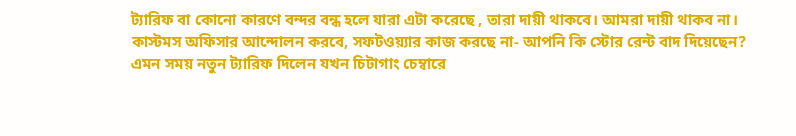ট্যারিফ বা কোনো কারণে বন্দর বন্ধ হলে যারা এটা করেছে , তারা দায়ী থাকবে। আমরা দায়ী থাকব না।
কাস্টমস অফিসার আন্দোলন করবে, সফটওয়্যার কাজ করছে না- আপনি কি স্টোর রেন্ট বাদ দিয়েছেন? এমন সময় নতুন ট্যারিফ দিলেন যখন চিটাগাং চেম্বারে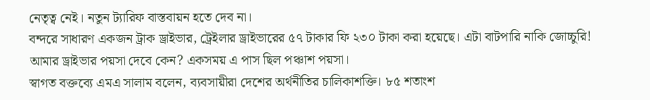নেতৃত্ব নেই। নতুন ট্যারিফ বাস্তবায়ন হতে দেব না।
বন্দরে সাধারণ একজন ট্রাক ড্রাইভার, ট্রেইলার ড্রাইভারের ৫৭ টাকার ফি ২৩০ টাকা করা হয়েছে। এটা বাটপারি নাকি জোচ্চুরি! আমার ড্রাইভার পয়সা দেবে কেন? একসময় এ পাস ছিল পঞ্চাশ পয়সা।
স্বাগত বক্তব্যে এমএ সালাম বলেন, ব্যবসায়ীরা দেশের অর্থনীতির চালিকাশক্তি। ৮৫ শতাংশ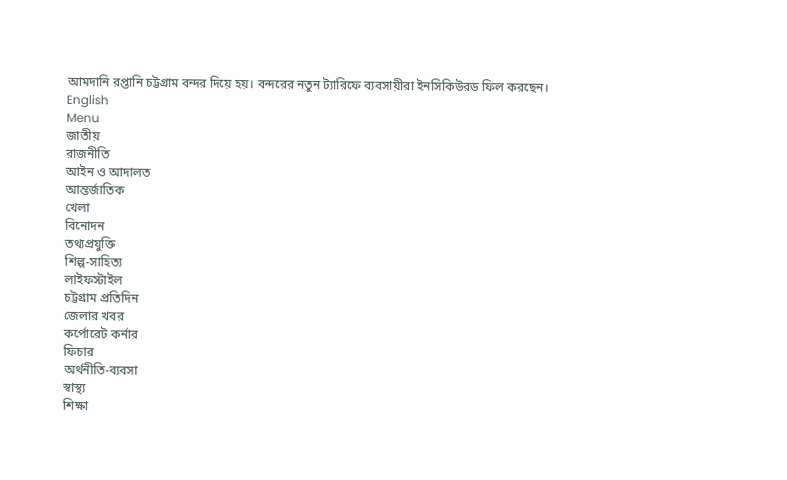আমদানি রপ্তানি চট্টগ্রাম বন্দর দিয়ে হয়। বন্দরের নতুন ট্যারিফে ব্যবসায়ীরা ইনসিকিউরড ফিল করছেন।
English
Menu
জাতীয়
রাজনীতি
আইন ও আদালত
আন্তর্জাতিক
খেলা
বিনোদন
তথ্যপ্রযুক্তি
শিল্প-সাহিত্য
লাইফস্টাইল
চট্টগ্রাম প্রতিদিন
জেলার খবর
কর্পোরেট কর্নার
ফিচার
অর্থনীতি-ব্যবসা
স্বাস্থ্য
শিক্ষা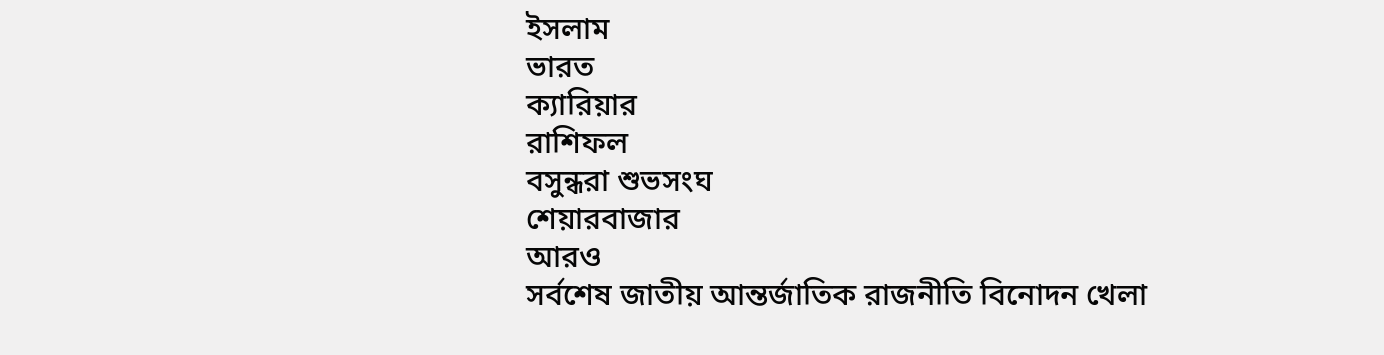ইসলাম
ভারত
ক্যারিয়ার
রাশিফল
বসুন্ধরা শুভসংঘ
শেয়ারবাজার
আরও
সর্বশেষ জাতীয় আন্তর্জাতিক রাজনীতি বিনোদন খেলা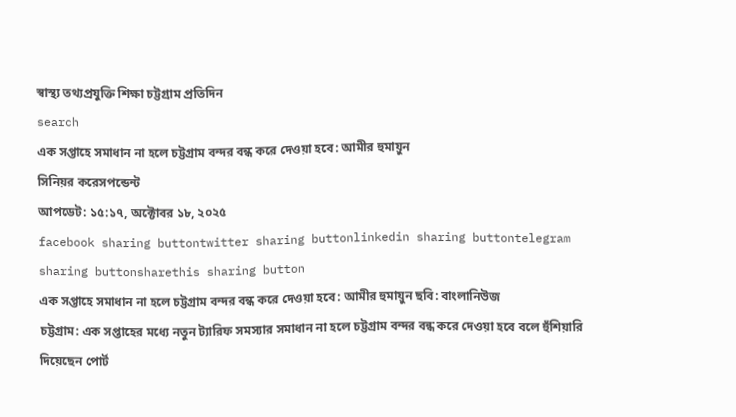স্বাস্থ্য তথ্যপ্রযুক্তি শিক্ষা চট্টগ্রাম প্রতিদিন
search
এক সপ্তাহে সমাধান না হলে চট্টগ্রাম বন্দর বন্ধ করে দেওয়া হবে: আমীর হুমায়ুন
সিনিয়র করেসপন্ডেন্ট
আপডেট: ১৫:১৭, অক্টোবর ১৮, ২০২৫
facebook sharing buttontwitter sharing buttonlinkedin sharing buttontelegram sharing buttonsharethis sharing button
এক সপ্তাহে সমাধান না হলে চট্টগ্রাম বন্দর বন্ধ করে দেওয়া হবে: আমীর হুমায়ুন ছবি: বাংলানিউজ
চট্টগ্রাম: এক সপ্তাহের মধ্যে নতুন ট্যারিফ সমস্যার সমাধান না হলে চট্টগ্রাম বন্দর বন্ধ করে দেওয়া হবে বলে হুঁশিয়ারি দিয়েছেন পোর্ট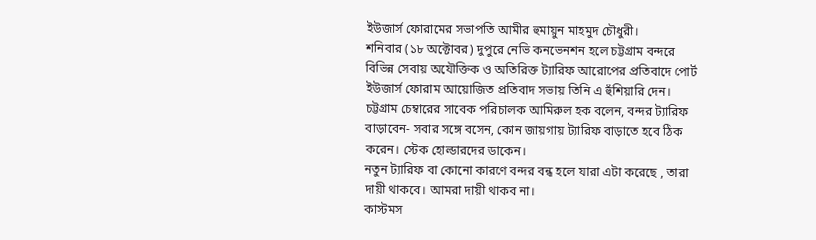ইউজার্স ফোরামের সভাপতি আমীর হুমায়ুন মাহমুদ চৌধুরী।
শনিবার (১৮ অক্টোবর) দুপুরে নেভি কনভেনশন হলে চট্টগ্রাম বন্দরে বিভিন্ন সেবায় অযৌক্তিক ও অতিরিক্ত ট্যারিফ আরোপের প্রতিবাদে পোর্ট ইউজার্স ফোরাম আয়োজিত প্রতিবাদ সভায় তিনি এ হুঁশিয়ারি দেন।
চট্টগ্রাম চেম্বারের সাবেক পরিচালক আমিরুল হক বলেন, বন্দর ট্যারিফ বাড়াবেন- সবার সঙ্গে বসেন, কোন জায়গায় ট্যারিফ বাড়াতে হবে ঠিক করেন। স্টেক হোল্ডারদের ডাকেন।
নতুন ট্যারিফ বা কোনো কারণে বন্দর বন্ধ হলে যারা এটা করেছে , তারা দায়ী থাকবে। আমরা দায়ী থাকব না।
কাস্টমস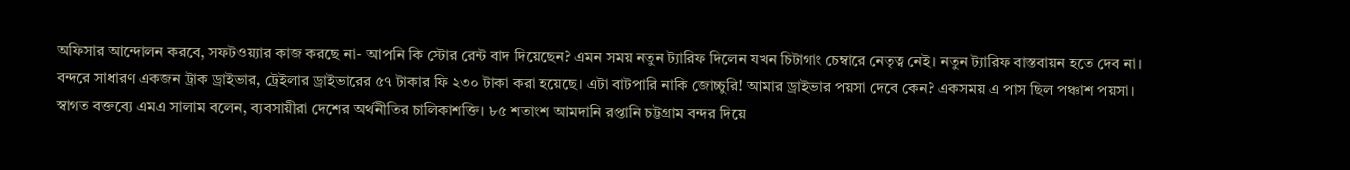অফিসার আন্দোলন করবে, সফটওয়্যার কাজ করছে না- আপনি কি স্টোর রেন্ট বাদ দিয়েছেন? এমন সময় নতুন ট্যারিফ দিলেন যখন চিটাগাং চেম্বারে নেতৃত্ব নেই। নতুন ট্যারিফ বাস্তবায়ন হতে দেব না।
বন্দরে সাধারণ একজন ট্রাক ড্রাইভার, ট্রেইলার ড্রাইভারের ৫৭ টাকার ফি ২৩০ টাকা করা হয়েছে। এটা বাটপারি নাকি জোচ্চুরি! আমার ড্রাইভার পয়সা দেবে কেন? একসময় এ পাস ছিল পঞ্চাশ পয়সা।
স্বাগত বক্তব্যে এমএ সালাম বলেন, ব্যবসায়ীরা দেশের অর্থনীতির চালিকাশক্তি। ৮৫ শতাংশ আমদানি রপ্তানি চট্টগ্রাম বন্দর দিয়ে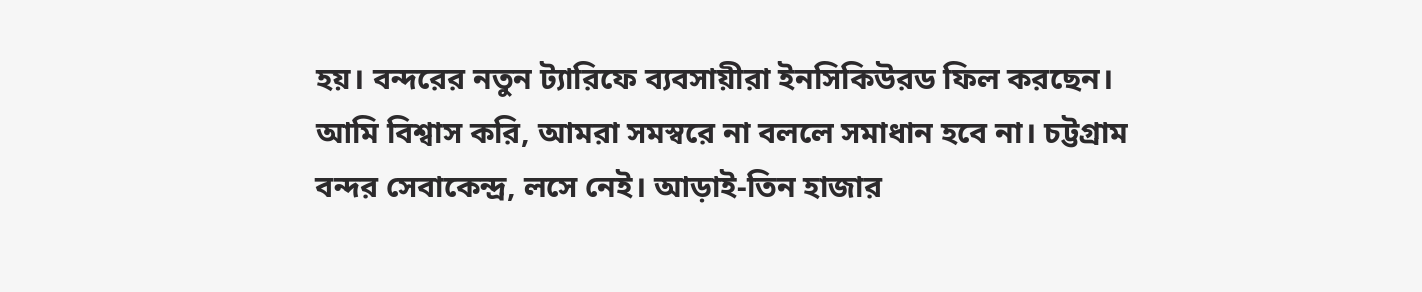হয়। বন্দরের নতুন ট্যারিফে ব্যবসায়ীরা ইনসিকিউরড ফিল করছেন। আমি বিশ্বাস করি, আমরা সমস্বরে না বললে সমাধান হবে না। চট্টগ্রাম বন্দর সেবাকেন্দ্র, লসে নেই। আড়াই-তিন হাজার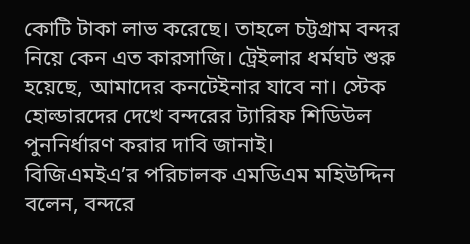কোটি টাকা লাভ করেছে। তাহলে চট্টগ্রাম বন্দর নিয়ে কেন এত কারসাজি। ট্রেইলার ধর্মঘট শুরু হয়েছে, আমাদের কনটেইনার যাবে না। স্টেক হোল্ডারদের দেখে বন্দরের ট্যারিফ শিডিউল পুননির্ধারণ করার দাবি জানাই।
বিজিএমইএ’র পরিচালক এমডিএম মহিউদ্দিন বলেন, বন্দরে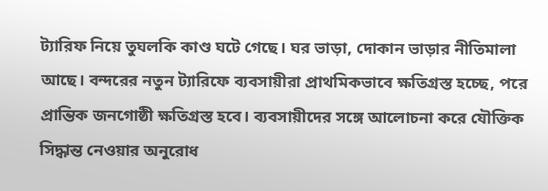ট্যারিফ নিয়ে তুঘলকি কাণ্ড ঘটে গেছে। ঘর ভাড়া, দোকান ভাড়ার নীতিমালা আছে। বন্দরের নতুন ট্যারিফে ব্যবসায়ীরা প্রাথমিকভাবে ক্ষতিগ্রস্ত হচ্ছে, পরে প্রান্তিক জনগোষ্ঠী ক্ষতিগ্রস্ত হবে। ব্যবসায়ীদের সঙ্গে আলোচনা করে যৌক্তিক সিদ্ধান্ত নেওয়ার অনুরোধ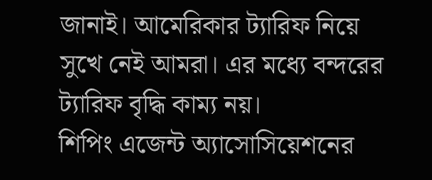জানাই। আমেরিকার ট্যারিফ নিয়ে সুখে নেই আমরা। এর মধ্যে বন্দরের ট্যারিফ বৃদ্ধি কাম্য নয়।
শিপিং এজেন্ট অ্যাসোসিয়েশনের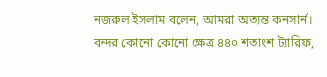নজরুল ইসলাম বলেন, আমরা অত্যন্ত কনসার্ন। বন্দর কোনো কোনো ক্ষেত্র ৪৪০ শতাংশ ট্যারিফ,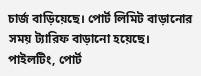চার্জ বাড়িয়েছে। পোর্ট লিমিট বাড়ানোর সময় ট্যারিফ বাড়ানো হয়েছে। পাইলটিং, পোর্ট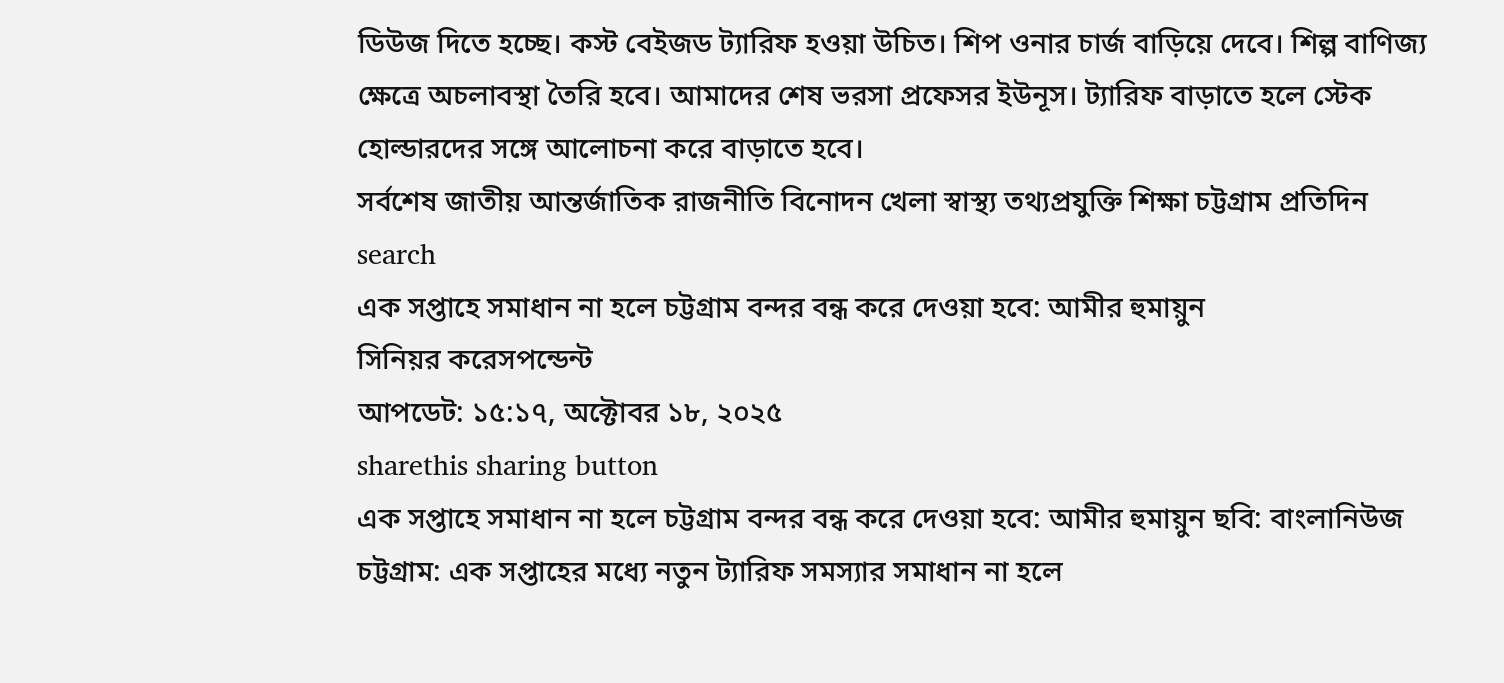ডিউজ দিতে হচ্ছে। কস্ট বেইজড ট্যারিফ হওয়া উচিত। শিপ ওনার চার্জ বাড়িয়ে দেবে। শিল্প বাণিজ্য ক্ষেত্রে অচলাবস্থা তৈরি হবে। আমাদের শেষ ভরসা প্রফেসর ইউনূস। ট্যারিফ বাড়াতে হলে স্টেক হোল্ডারদের সঙ্গে আলোচনা করে বাড়াতে হবে।
সর্বশেষ জাতীয় আন্তর্জাতিক রাজনীতি বিনোদন খেলা স্বাস্থ্য তথ্যপ্রযুক্তি শিক্ষা চট্টগ্রাম প্রতিদিন
search
এক সপ্তাহে সমাধান না হলে চট্টগ্রাম বন্দর বন্ধ করে দেওয়া হবে: আমীর হুমায়ুন
সিনিয়র করেসপন্ডেন্ট
আপডেট: ১৫:১৭, অক্টোবর ১৮, ২০২৫
sharethis sharing button
এক সপ্তাহে সমাধান না হলে চট্টগ্রাম বন্দর বন্ধ করে দেওয়া হবে: আমীর হুমায়ুন ছবি: বাংলানিউজ
চট্টগ্রাম: এক সপ্তাহের মধ্যে নতুন ট্যারিফ সমস্যার সমাধান না হলে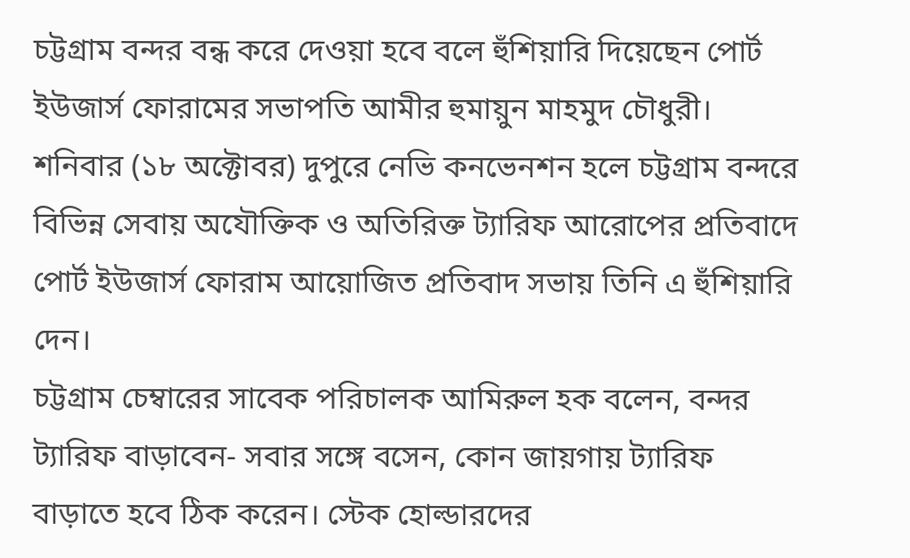চট্টগ্রাম বন্দর বন্ধ করে দেওয়া হবে বলে হুঁশিয়ারি দিয়েছেন পোর্ট ইউজার্স ফোরামের সভাপতি আমীর হুমায়ুন মাহমুদ চৌধুরী।
শনিবার (১৮ অক্টোবর) দুপুরে নেভি কনভেনশন হলে চট্টগ্রাম বন্দরে বিভিন্ন সেবায় অযৌক্তিক ও অতিরিক্ত ট্যারিফ আরোপের প্রতিবাদে পোর্ট ইউজার্স ফোরাম আয়োজিত প্রতিবাদ সভায় তিনি এ হুঁশিয়ারি দেন।
চট্টগ্রাম চেম্বারের সাবেক পরিচালক আমিরুল হক বলেন, বন্দর ট্যারিফ বাড়াবেন- সবার সঙ্গে বসেন, কোন জায়গায় ট্যারিফ বাড়াতে হবে ঠিক করেন। স্টেক হোল্ডারদের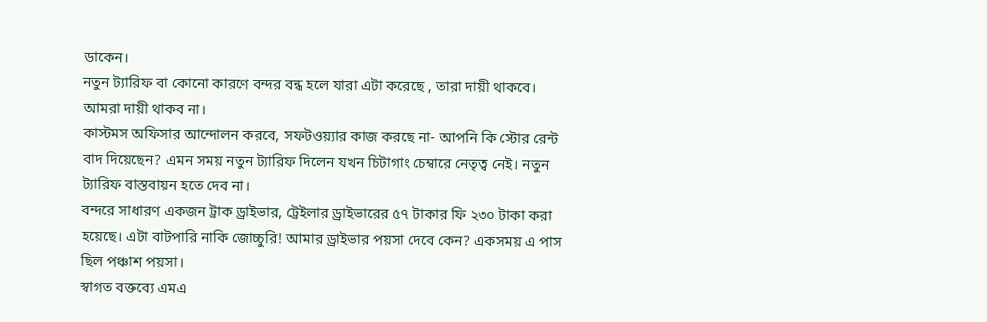ডাকেন।
নতুন ট্যারিফ বা কোনো কারণে বন্দর বন্ধ হলে যারা এটা করেছে , তারা দায়ী থাকবে। আমরা দায়ী থাকব না।
কাস্টমস অফিসার আন্দোলন করবে, সফটওয়্যার কাজ করছে না- আপনি কি স্টোর রেন্ট বাদ দিয়েছেন? এমন সময় নতুন ট্যারিফ দিলেন যখন চিটাগাং চেম্বারে নেতৃত্ব নেই। নতুন ট্যারিফ বাস্তবায়ন হতে দেব না।
বন্দরে সাধারণ একজন ট্রাক ড্রাইভার, ট্রেইলার ড্রাইভারের ৫৭ টাকার ফি ২৩০ টাকা করা হয়েছে। এটা বাটপারি নাকি জোচ্চুরি! আমার ড্রাইভার পয়সা দেবে কেন? একসময় এ পাস ছিল পঞ্চাশ পয়সা।
স্বাগত বক্তব্যে এমএ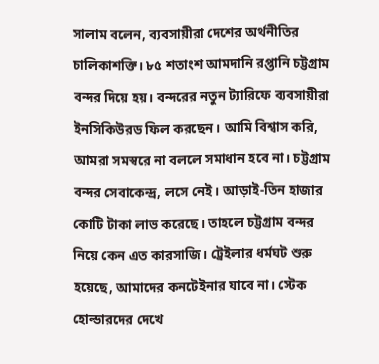সালাম বলেন, ব্যবসায়ীরা দেশের অর্থনীতির চালিকাশক্তি। ৮৫ শতাংশ আমদানি রপ্তানি চট্টগ্রাম বন্দর দিয়ে হয়। বন্দরের নতুন ট্যারিফে ব্যবসায়ীরা ইনসিকিউরড ফিল করছেন। আমি বিশ্বাস করি, আমরা সমস্বরে না বললে সমাধান হবে না। চট্টগ্রাম বন্দর সেবাকেন্দ্র, লসে নেই। আড়াই-তিন হাজার কোটি টাকা লাভ করেছে। তাহলে চট্টগ্রাম বন্দর নিয়ে কেন এত কারসাজি। ট্রেইলার ধর্মঘট শুরু হয়েছে, আমাদের কনটেইনার যাবে না। স্টেক হোল্ডারদের দেখে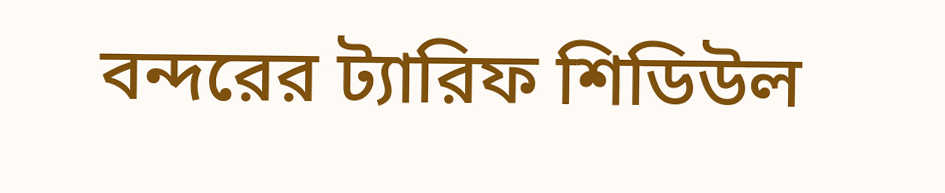বন্দরের ট্যারিফ শিডিউল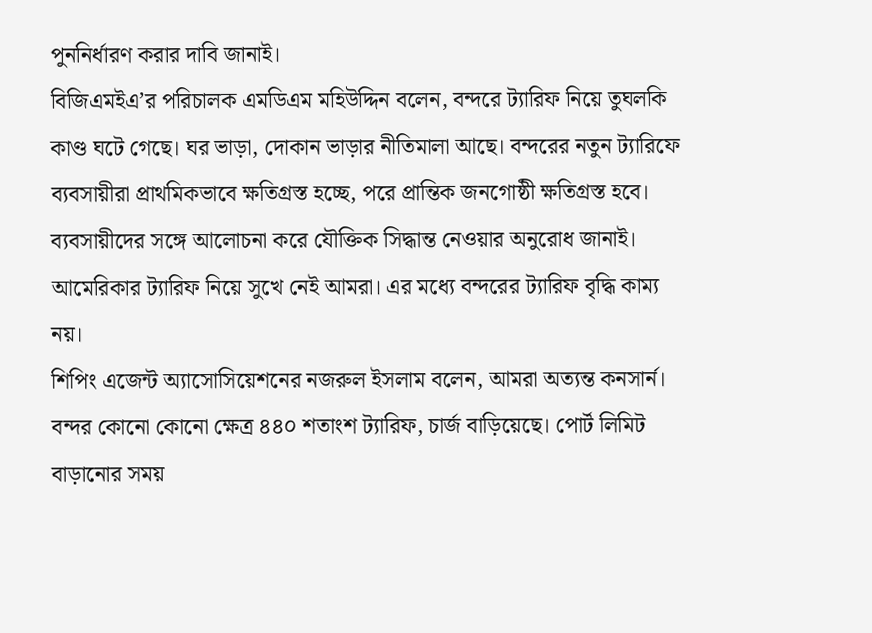পুননির্ধারণ করার দাবি জানাই।
বিজিএমইএ’র পরিচালক এমডিএম মহিউদ্দিন বলেন, বন্দরে ট্যারিফ নিয়ে তুঘলকি কাণ্ড ঘটে গেছে। ঘর ভাড়া, দোকান ভাড়ার নীতিমালা আছে। বন্দরের নতুন ট্যারিফে ব্যবসায়ীরা প্রাথমিকভাবে ক্ষতিগ্রস্ত হচ্ছে, পরে প্রান্তিক জনগোষ্ঠী ক্ষতিগ্রস্ত হবে। ব্যবসায়ীদের সঙ্গে আলোচনা করে যৌক্তিক সিদ্ধান্ত নেওয়ার অনুরোধ জানাই। আমেরিকার ট্যারিফ নিয়ে সুখে নেই আমরা। এর মধ্যে বন্দরের ট্যারিফ বৃদ্ধি কাম্য নয়।
শিপিং এজেন্ট অ্যাসোসিয়েশনের নজরুল ইসলাম বলেন, আমরা অত্যন্ত কনসার্ন। বন্দর কোনো কোনো ক্ষেত্র ৪৪০ শতাংশ ট্যারিফ, চার্জ বাড়িয়েছে। পোর্ট লিমিট বাড়ানোর সময়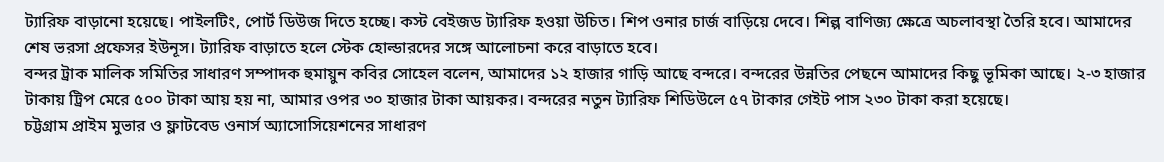ট্যারিফ বাড়ানো হয়েছে। পাইলটিং, পোর্ট ডিউজ দিতে হচ্ছে। কস্ট বেইজড ট্যারিফ হওয়া উচিত। শিপ ওনার চার্জ বাড়িয়ে দেবে। শিল্প বাণিজ্য ক্ষেত্রে অচলাবস্থা তৈরি হবে। আমাদের শেষ ভরসা প্রফেসর ইউনূস। ট্যারিফ বাড়াতে হলে স্টেক হোল্ডারদের সঙ্গে আলোচনা করে বাড়াতে হবে।
বন্দর ট্রাক মালিক সমিতির সাধারণ সম্পাদক হুমায়ুন কবির সোহেল বলেন, আমাদের ১২ হাজার গাড়ি আছে বন্দরে। বন্দরের উন্নতির পেছনে আমাদের কিছু ভূমিকা আছে। ২-৩ হাজার টাকায় ট্রিপ মেরে ৫০০ টাকা আয় হয় না, আমার ওপর ৩০ হাজার টাকা আয়কর। বন্দরের নতুন ট্যারিফ শিডিউলে ৫৭ টাকার গেইট পাস ২৩০ টাকা করা হয়েছে।
চট্টগ্রাম প্রাইম মুভার ও ফ্লাটবেড ওনার্স অ্যাসোসিয়েশনের সাধারণ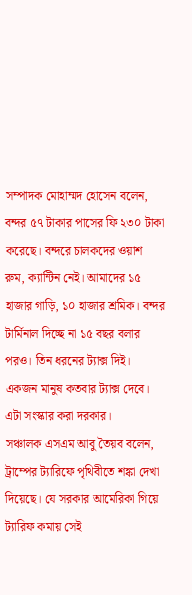সম্পাদক মোহাম্মদ হোসেন বলেন, বন্দর ৫৭ টাকার পাসের ফি ২৩০ টাকা করেছে। বন্দরে চালকদের ওয়াশ রুম, ক্যান্টিন নেই। আমাদের ১৫ হাজার গাড়ি, ১০ হাজার শ্রমিক। বন্দর টার্মিনাল দিচ্ছে না ১৫ বছর বলার পরও। তিন ধরনের ট্যাক্স দিই। একজন মানুষ কতবার ট্যাক্স দেবে। এটা সংস্কার করা দরকার।
সঞ্চালক এসএম আবু তৈয়ব বলেন, ট্রাম্পের ট্যারিফে পৃথিবীতে শঙ্কা দেখা দিয়েছে। যে সরকার আমেরিকা গিয়ে ট্যারিফ কমায় সেই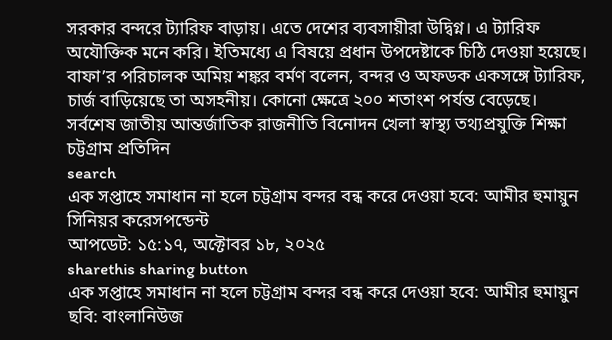সরকার বন্দরে ট্যারিফ বাড়ায়। এতে দেশের ব্যবসায়ীরা উদ্বিগ্ন। এ ট্যারিফ অযৌক্তিক মনে করি। ইতিমধ্যে এ বিষয়ে প্রধান উপদেষ্টাকে চিঠি দেওয়া হয়েছে।
বাফা’র পরিচালক অমিয় শঙ্কর বর্মণ বলেন, বন্দর ও অফডক একসঙ্গে ট্যারিফ, চার্জ বাড়িয়েছে তা অসহনীয়। কোনো ক্ষেত্রে ২০০ শতাংশ পর্যন্ত বেড়েছে।
সর্বশেষ জাতীয় আন্তর্জাতিক রাজনীতি বিনোদন খেলা স্বাস্থ্য তথ্যপ্রযুক্তি শিক্ষা চট্টগ্রাম প্রতিদিন
search
এক সপ্তাহে সমাধান না হলে চট্টগ্রাম বন্দর বন্ধ করে দেওয়া হবে: আমীর হুমায়ুন
সিনিয়র করেসপন্ডেন্ট
আপডেট: ১৫:১৭, অক্টোবর ১৮, ২০২৫
sharethis sharing button
এক সপ্তাহে সমাধান না হলে চট্টগ্রাম বন্দর বন্ধ করে দেওয়া হবে: আমীর হুমায়ুন ছবি: বাংলানিউজ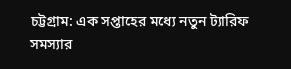চট্টগ্রাম: এক সপ্তাহের মধ্যে নতুন ট্যারিফ সমস্যার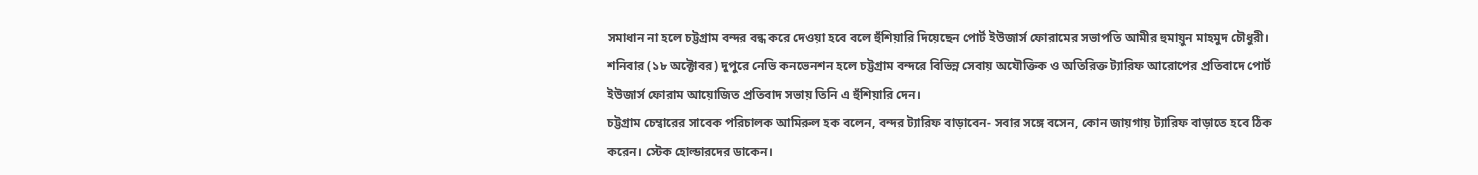সমাধান না হলে চট্টগ্রাম বন্দর বন্ধ করে দেওয়া হবে বলে হুঁশিয়ারি দিয়েছেন পোর্ট ইউজার্স ফোরামের সভাপতি আমীর হুমায়ুন মাহমুদ চৌধুরী।
শনিবার (১৮ অক্টোবর) দুপুরে নেভি কনভেনশন হলে চট্টগ্রাম বন্দরে বিভিন্ন সেবায় অযৌক্তিক ও অতিরিক্ত ট্যারিফ আরোপের প্রতিবাদে পোর্ট ইউজার্স ফোরাম আয়োজিত প্রতিবাদ সভায় তিনি এ হুঁশিয়ারি দেন।
চট্টগ্রাম চেম্বারের সাবেক পরিচালক আমিরুল হক বলেন, বন্দর ট্যারিফ বাড়াবেন- সবার সঙ্গে বসেন, কোন জায়গায় ট্যারিফ বাড়াতে হবে ঠিক করেন। স্টেক হোল্ডারদের ডাকেন।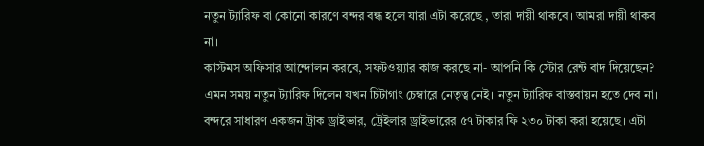নতুন ট্যারিফ বা কোনো কারণে বন্দর বন্ধ হলে যারা এটা করেছে , তারা দায়ী থাকবে। আমরা দায়ী থাকব না।
কাস্টমস অফিসার আন্দোলন করবে, সফটওয়্যার কাজ করছে না- আপনি কি স্টোর রেন্ট বাদ দিয়েছেন? এমন সময় নতুন ট্যারিফ দিলেন যখন চিটাগাং চেম্বারে নেতৃত্ব নেই। নতুন ট্যারিফ বাস্তবায়ন হতে দেব না।
বন্দরে সাধারণ একজন ট্রাক ড্রাইভার, ট্রেইলার ড্রাইভারের ৫৭ টাকার ফি ২৩০ টাকা করা হয়েছে। এটা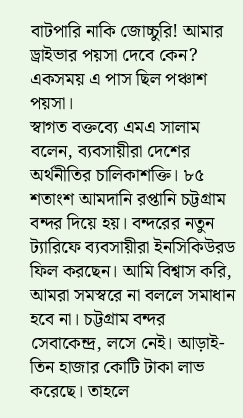বাটপারি নাকি জোচ্চুরি! আমার ড্রাইভার পয়সা দেবে কেন? একসময় এ পাস ছিল পঞ্চাশ পয়সা।
স্বাগত বক্তব্যে এমএ সালাম বলেন, ব্যবসায়ীরা দেশের অর্থনীতির চালিকাশক্তি। ৮৫ শতাংশ আমদানি রপ্তানি চট্টগ্রাম বন্দর দিয়ে হয়। বন্দরের নতুন ট্যারিফে ব্যবসায়ীরা ইনসিকিউরড ফিল করছেন। আমি বিশ্বাস করি, আমরা সমস্বরে না বললে সমাধান হবে না। চট্টগ্রাম বন্দর সেবাকেন্দ্র, লসে নেই। আড়াই-তিন হাজার কোটি টাকা লাভ করেছে। তাহলে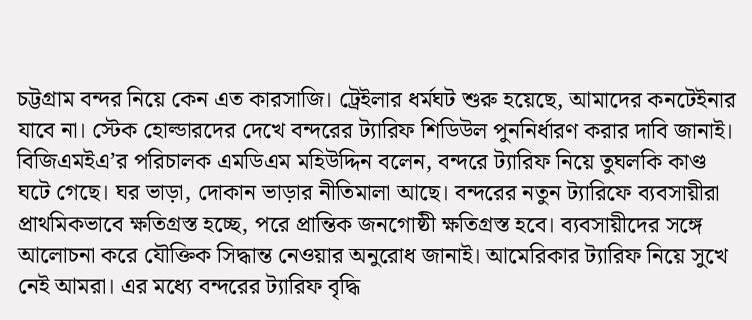চট্টগ্রাম বন্দর নিয়ে কেন এত কারসাজি। ট্রেইলার ধর্মঘট শুরু হয়েছে, আমাদের কনটেইনার যাবে না। স্টেক হোল্ডারদের দেখে বন্দরের ট্যারিফ শিডিউল পুননির্ধারণ করার দাবি জানাই।
বিজিএমইএ’র পরিচালক এমডিএম মহিউদ্দিন বলেন, বন্দরে ট্যারিফ নিয়ে তুঘলকি কাণ্ড ঘটে গেছে। ঘর ভাড়া, দোকান ভাড়ার নীতিমালা আছে। বন্দরের নতুন ট্যারিফে ব্যবসায়ীরা প্রাথমিকভাবে ক্ষতিগ্রস্ত হচ্ছে, পরে প্রান্তিক জনগোষ্ঠী ক্ষতিগ্রস্ত হবে। ব্যবসায়ীদের সঙ্গে আলোচনা করে যৌক্তিক সিদ্ধান্ত নেওয়ার অনুরোধ জানাই। আমেরিকার ট্যারিফ নিয়ে সুখে নেই আমরা। এর মধ্যে বন্দরের ট্যারিফ বৃদ্ধি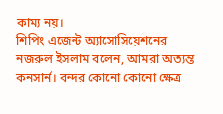কাম্য নয়।
শিপিং এজেন্ট অ্যাসোসিয়েশনের নজরুল ইসলাম বলেন, আমরা অত্যন্ত কনসার্ন। বন্দর কোনো কোনো ক্ষেত্র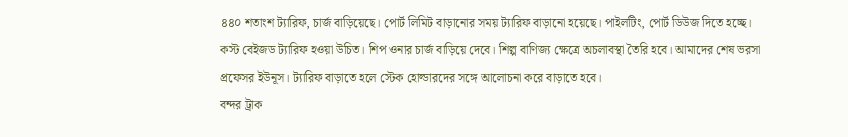৪৪০ শতাংশ ট্যারিফ, চার্জ বাড়িয়েছে। পোর্ট লিমিট বাড়ানোর সময় ট্যারিফ বাড়ানো হয়েছে। পাইলটিং, পোর্ট ডিউজ দিতে হচ্ছে। কস্ট বেইজড ট্যারিফ হওয়া উচিত। শিপ ওনার চার্জ বাড়িয়ে দেবে। শিল্প বাণিজ্য ক্ষেত্রে অচলাবস্থা তৈরি হবে। আমাদের শেষ ভরসা প্রফেসর ইউনূস। ট্যারিফ বাড়াতে হলে স্টেক হোল্ডারদের সঙ্গে আলোচনা করে বাড়াতে হবে।
বন্দর ট্রাক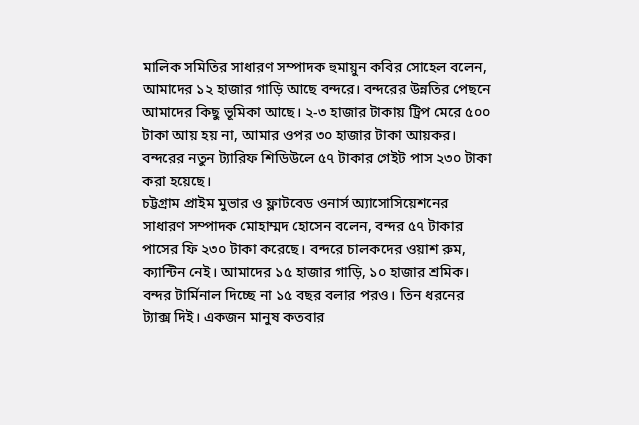মালিক সমিতির সাধারণ সম্পাদক হুমায়ুন কবির সোহেল বলেন, আমাদের ১২ হাজার গাড়ি আছে বন্দরে। বন্দরের উন্নতির পেছনে আমাদের কিছু ভূমিকা আছে। ২-৩ হাজার টাকায় ট্রিপ মেরে ৫০০ টাকা আয় হয় না, আমার ওপর ৩০ হাজার টাকা আয়কর। বন্দরের নতুন ট্যারিফ শিডিউলে ৫৭ টাকার গেইট পাস ২৩০ টাকা করা হয়েছে।
চট্টগ্রাম প্রাইম মুভার ও ফ্লাটবেড ওনার্স অ্যাসোসিয়েশনের সাধারণ সম্পাদক মোহাম্মদ হোসেন বলেন, বন্দর ৫৭ টাকার পাসের ফি ২৩০ টাকা করেছে। বন্দরে চালকদের ওয়াশ রুম, ক্যান্টিন নেই। আমাদের ১৫ হাজার গাড়ি, ১০ হাজার শ্রমিক। বন্দর টার্মিনাল দিচ্ছে না ১৫ বছর বলার পরও। তিন ধরনের ট্যাক্স দিই। একজন মানুষ কতবার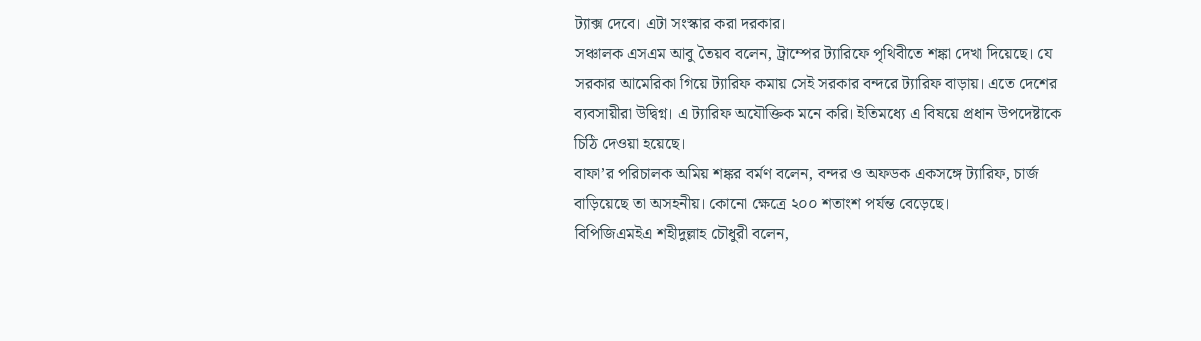ট্যাক্স দেবে। এটা সংস্কার করা দরকার।
সঞ্চালক এসএম আবু তৈয়ব বলেন, ট্রাম্পের ট্যারিফে পৃথিবীতে শঙ্কা দেখা দিয়েছে। যে সরকার আমেরিকা গিয়ে ট্যারিফ কমায় সেই সরকার বন্দরে ট্যারিফ বাড়ায়। এতে দেশের ব্যবসায়ীরা উদ্বিগ্ন। এ ট্যারিফ অযৌক্তিক মনে করি। ইতিমধ্যে এ বিষয়ে প্রধান উপদেষ্টাকে চিঠি দেওয়া হয়েছে।
বাফা’র পরিচালক অমিয় শঙ্কর বর্মণ বলেন, বন্দর ও অফডক একসঙ্গে ট্যারিফ, চার্জ বাড়িয়েছে তা অসহনীয়। কোনো ক্ষেত্রে ২০০ শতাংশ পর্যন্ত বেড়েছে।
বিপিজিএমইএ শহীদুল্লাহ চৌধুরী বলেন,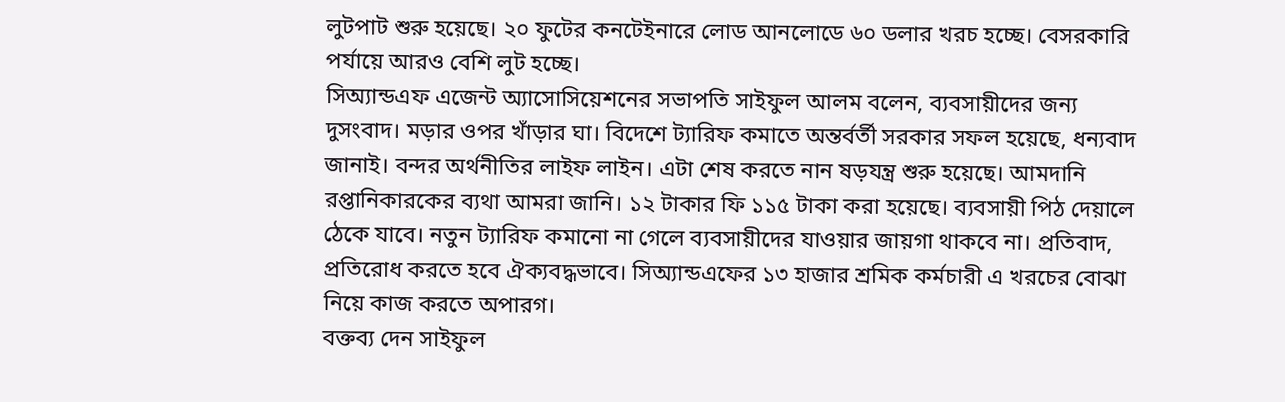লুটপাট শুরু হয়েছে। ২০ ফুটের কনটেইনারে লোড আনলোডে ৬০ ডলার খরচ হচ্ছে। বেসরকারি পর্যায়ে আরও বেশি লুট হচ্ছে।
সিঅ্যান্ডএফ এজেন্ট অ্যাসোসিয়েশনের সভাপতি সাইফুল আলম বলেন, ব্যবসায়ীদের জন্য দুসংবাদ। মড়ার ওপর খাঁড়ার ঘা। বিদেশে ট্যারিফ কমাতে অন্তর্বর্তী সরকার সফল হয়েছে, ধন্যবাদ জানাই। বন্দর অর্থনীতির লাইফ লাইন। এটা শেষ করতে নান ষড়যন্ত্র শুরু হয়েছে। আমদানি রপ্তানিকারকের ব্যথা আমরা জানি। ১২ টাকার ফি ১১৫ টাকা করা হয়েছে। ব্যবসায়ী পিঠ দেয়ালে ঠেকে যাবে। নতুন ট্যারিফ কমানো না গেলে ব্যবসায়ীদের যাওয়ার জায়গা থাকবে না। প্রতিবাদ, প্রতিরোধ করতে হবে ঐক্যবদ্ধভাবে। সিঅ্যান্ডএফের ১৩ হাজার শ্রমিক কর্মচারী এ খরচের বোঝা নিয়ে কাজ করতে অপারগ।
বক্তব্য দেন সাইফুল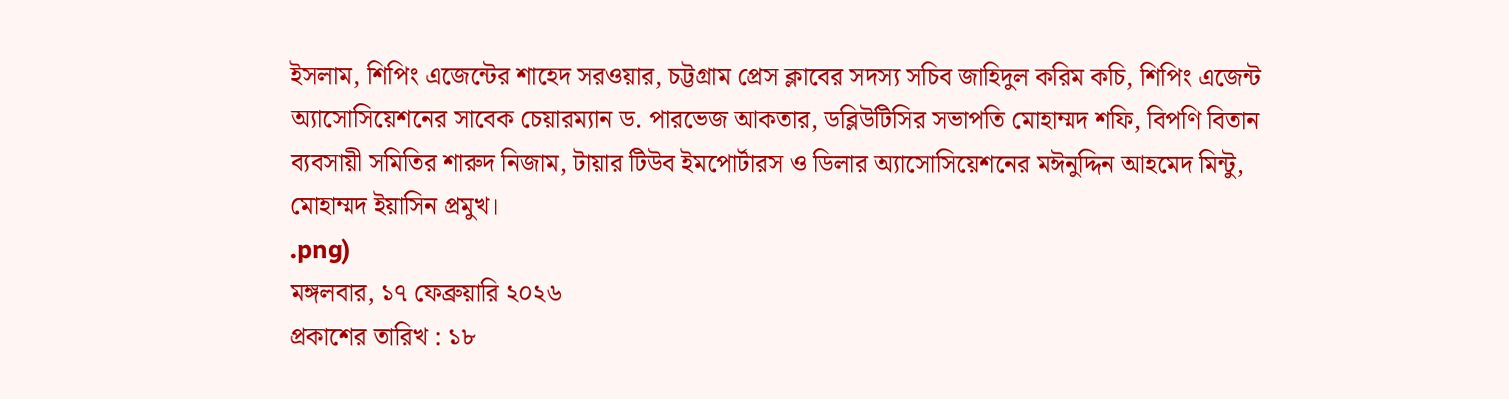ইসলাম, শিপিং এজেন্টের শাহেদ সরওয়ার, চট্টগ্রাম প্রেস ক্লাবের সদস্য সচিব জাহিদুল করিম কচি, শিপিং এজেন্ট অ্যাসোসিয়েশনের সাবেক চেয়ারম্যান ড. পারভেজ আকতার, ডব্লিউটিসির সভাপতি মোহাম্মদ শফি, বিপণি বিতান ব্যবসায়ী সমিতির শারুদ নিজাম, টায়ার টিউব ইমপোর্টারস ও ডিলার অ্যাসোসিয়েশনের মঈনুদ্দিন আহমেদ মিন্টু, মোহাম্মদ ইয়াসিন প্রমুখ।
.png)
মঙ্গলবার, ১৭ ফেব্রুয়ারি ২০২৬
প্রকাশের তারিখ : ১৮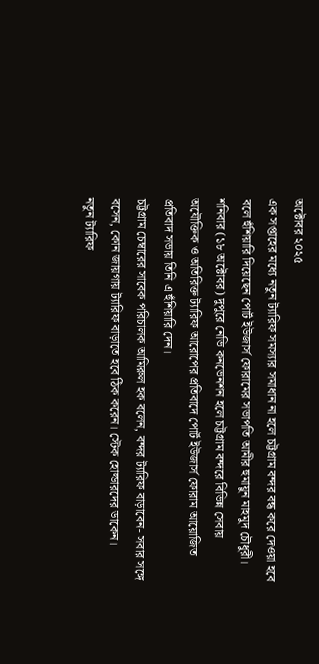অক্টোবর ২০২৫
এক সপ্তাহের মধ্যে নতুন ট্যারিফ সমস্যার সমাধান না হলে চট্টগ্রাম বন্দর বন্ধ করে দেওয়া হবে বলে হুঁশিয়ারি দিয়েছেন পোর্ট ইউজার্স ফোরামের সভাপতি আমীর হুমায়ুন মাহমুদ চৌধুরী।
শনিবার (১৮ অক্টোবর) দুপুরে নেভি কনভেনশন হলে চট্টগ্রাম বন্দরে বিভিন্ন সেবায় অযৌক্তিক ও অতিরিক্ত ট্যারিফ আরোপের প্রতিবাদে পোর্ট ইউজার্স ফোরাম আয়োজিত প্রতিবাদ সভায় তিনি এ হুঁশিয়ারি দেন।
চট্টগ্রাম চেম্বারের সাবেক পরিচালক আমিরুল হক বলেন, বন্দর ট্যারিফ বাড়াবেন- সবার সঙ্গে বসেন, কোন জায়গায় ট্যারিফ বাড়াতে হবে ঠিক করেন। স্টেক হোল্ডারদের ডাকেন।
নতুন ট্যারিফ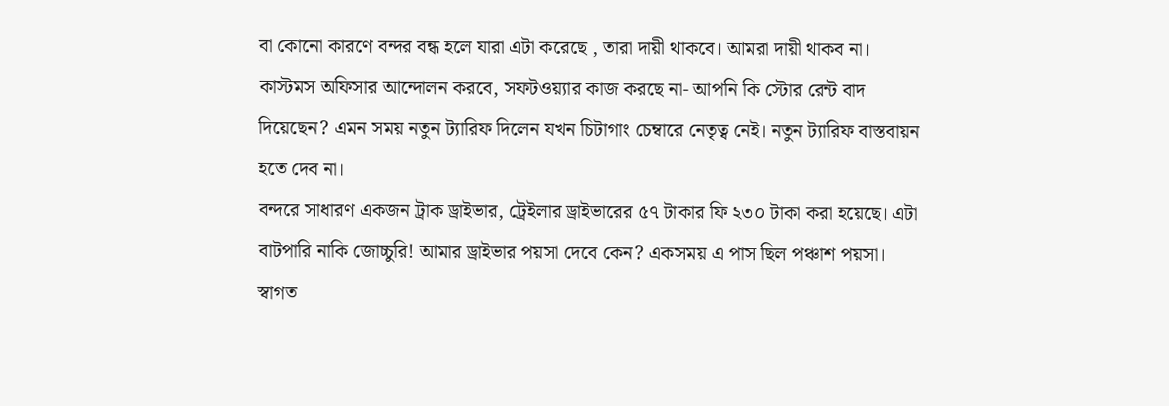বা কোনো কারণে বন্দর বন্ধ হলে যারা এটা করেছে , তারা দায়ী থাকবে। আমরা দায়ী থাকব না।
কাস্টমস অফিসার আন্দোলন করবে, সফটওয়্যার কাজ করছে না- আপনি কি স্টোর রেন্ট বাদ দিয়েছেন? এমন সময় নতুন ট্যারিফ দিলেন যখন চিটাগাং চেম্বারে নেতৃত্ব নেই। নতুন ট্যারিফ বাস্তবায়ন হতে দেব না।
বন্দরে সাধারণ একজন ট্রাক ড্রাইভার, ট্রেইলার ড্রাইভারের ৫৭ টাকার ফি ২৩০ টাকা করা হয়েছে। এটা বাটপারি নাকি জোচ্চুরি! আমার ড্রাইভার পয়সা দেবে কেন? একসময় এ পাস ছিল পঞ্চাশ পয়সা।
স্বাগত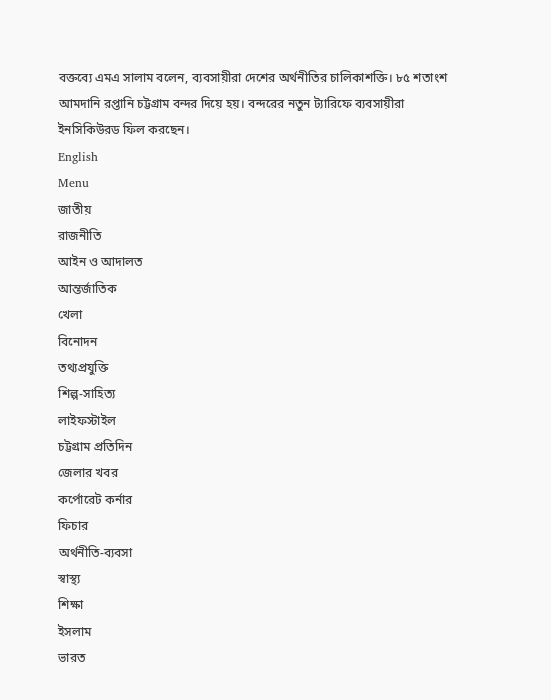বক্তব্যে এমএ সালাম বলেন, ব্যবসায়ীরা দেশের অর্থনীতির চালিকাশক্তি। ৮৫ শতাংশ আমদানি রপ্তানি চট্টগ্রাম বন্দর দিয়ে হয়। বন্দরের নতুন ট্যারিফে ব্যবসায়ীরা ইনসিকিউরড ফিল করছেন।
English
Menu
জাতীয়
রাজনীতি
আইন ও আদালত
আন্তর্জাতিক
খেলা
বিনোদন
তথ্যপ্রযুক্তি
শিল্প-সাহিত্য
লাইফস্টাইল
চট্টগ্রাম প্রতিদিন
জেলার খবর
কর্পোরেট কর্নার
ফিচার
অর্থনীতি-ব্যবসা
স্বাস্থ্য
শিক্ষা
ইসলাম
ভারত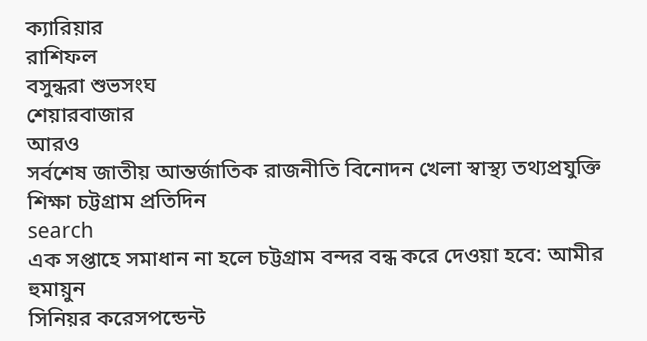ক্যারিয়ার
রাশিফল
বসুন্ধরা শুভসংঘ
শেয়ারবাজার
আরও
সর্বশেষ জাতীয় আন্তর্জাতিক রাজনীতি বিনোদন খেলা স্বাস্থ্য তথ্যপ্রযুক্তি শিক্ষা চট্টগ্রাম প্রতিদিন
search
এক সপ্তাহে সমাধান না হলে চট্টগ্রাম বন্দর বন্ধ করে দেওয়া হবে: আমীর হুমায়ুন
সিনিয়র করেসপন্ডেন্ট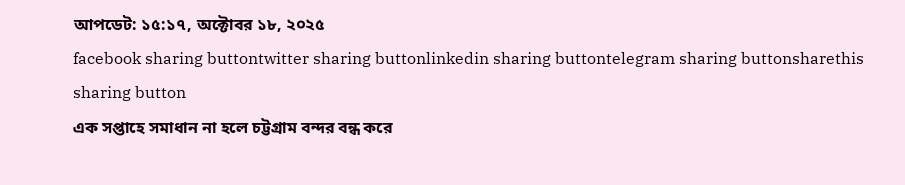আপডেট: ১৫:১৭, অক্টোবর ১৮, ২০২৫
facebook sharing buttontwitter sharing buttonlinkedin sharing buttontelegram sharing buttonsharethis sharing button
এক সপ্তাহে সমাধান না হলে চট্টগ্রাম বন্দর বন্ধ করে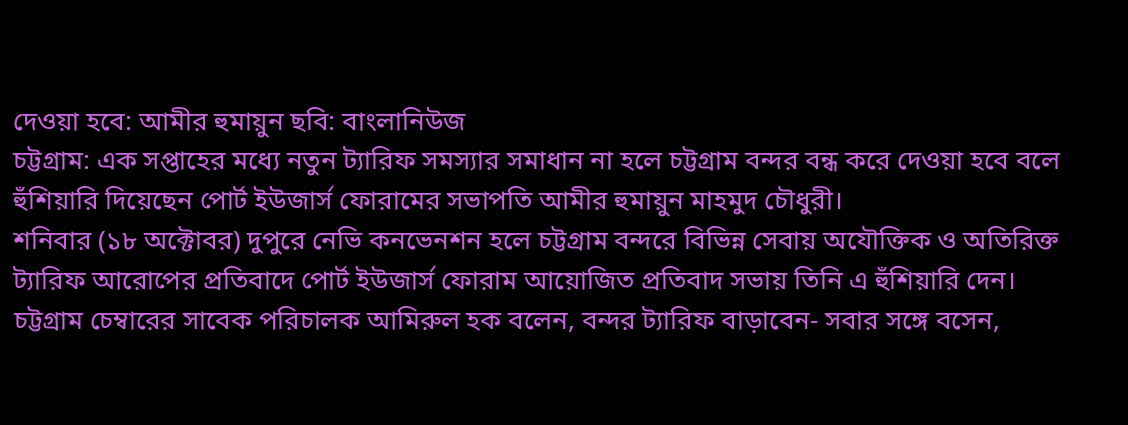দেওয়া হবে: আমীর হুমায়ুন ছবি: বাংলানিউজ
চট্টগ্রাম: এক সপ্তাহের মধ্যে নতুন ট্যারিফ সমস্যার সমাধান না হলে চট্টগ্রাম বন্দর বন্ধ করে দেওয়া হবে বলে হুঁশিয়ারি দিয়েছেন পোর্ট ইউজার্স ফোরামের সভাপতি আমীর হুমায়ুন মাহমুদ চৌধুরী।
শনিবার (১৮ অক্টোবর) দুপুরে নেভি কনভেনশন হলে চট্টগ্রাম বন্দরে বিভিন্ন সেবায় অযৌক্তিক ও অতিরিক্ত ট্যারিফ আরোপের প্রতিবাদে পোর্ট ইউজার্স ফোরাম আয়োজিত প্রতিবাদ সভায় তিনি এ হুঁশিয়ারি দেন।
চট্টগ্রাম চেম্বারের সাবেক পরিচালক আমিরুল হক বলেন, বন্দর ট্যারিফ বাড়াবেন- সবার সঙ্গে বসেন,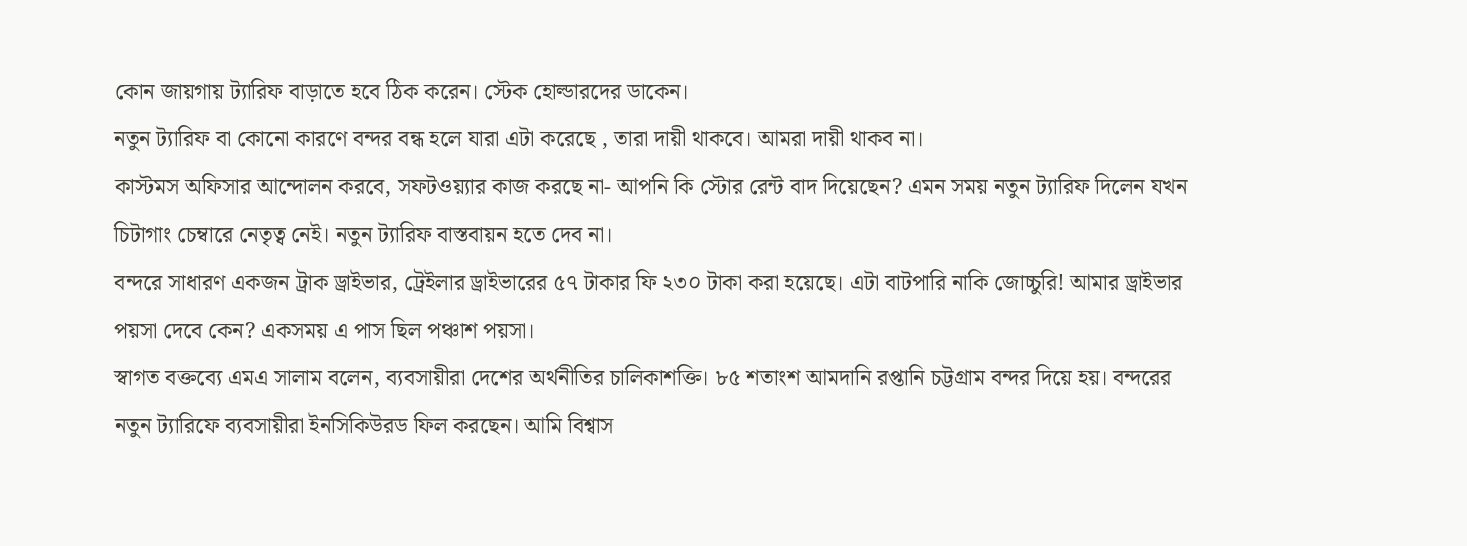কোন জায়গায় ট্যারিফ বাড়াতে হবে ঠিক করেন। স্টেক হোল্ডারদের ডাকেন।
নতুন ট্যারিফ বা কোনো কারণে বন্দর বন্ধ হলে যারা এটা করেছে , তারা দায়ী থাকবে। আমরা দায়ী থাকব না।
কাস্টমস অফিসার আন্দোলন করবে, সফটওয়্যার কাজ করছে না- আপনি কি স্টোর রেন্ট বাদ দিয়েছেন? এমন সময় নতুন ট্যারিফ দিলেন যখন চিটাগাং চেম্বারে নেতৃত্ব নেই। নতুন ট্যারিফ বাস্তবায়ন হতে দেব না।
বন্দরে সাধারণ একজন ট্রাক ড্রাইভার, ট্রেইলার ড্রাইভারের ৫৭ টাকার ফি ২৩০ টাকা করা হয়েছে। এটা বাটপারি নাকি জোচ্চুরি! আমার ড্রাইভার পয়সা দেবে কেন? একসময় এ পাস ছিল পঞ্চাশ পয়সা।
স্বাগত বক্তব্যে এমএ সালাম বলেন, ব্যবসায়ীরা দেশের অর্থনীতির চালিকাশক্তি। ৮৫ শতাংশ আমদানি রপ্তানি চট্টগ্রাম বন্দর দিয়ে হয়। বন্দরের নতুন ট্যারিফে ব্যবসায়ীরা ইনসিকিউরড ফিল করছেন। আমি বিশ্বাস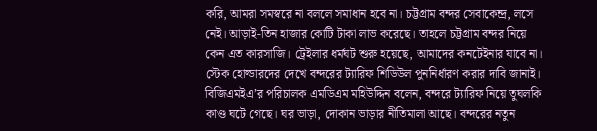করি, আমরা সমস্বরে না বললে সমাধান হবে না। চট্টগ্রাম বন্দর সেবাকেন্দ্র, লসে নেই। আড়াই-তিন হাজার কোটি টাকা লাভ করেছে। তাহলে চট্টগ্রাম বন্দর নিয়ে কেন এত কারসাজি। ট্রেইলার ধর্মঘট শুরু হয়েছে, আমাদের কনটেইনার যাবে না। স্টেক হোল্ডারদের দেখে বন্দরের ট্যারিফ শিডিউল পুননির্ধারণ করার দাবি জানাই।
বিজিএমইএ’র পরিচালক এমডিএম মহিউদ্দিন বলেন, বন্দরে ট্যারিফ নিয়ে তুঘলকি কাণ্ড ঘটে গেছে। ঘর ভাড়া, দোকান ভাড়ার নীতিমালা আছে। বন্দরের নতুন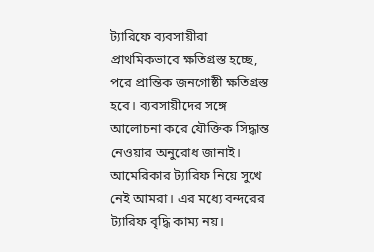ট্যারিফে ব্যবসায়ীরা প্রাথমিকভাবে ক্ষতিগ্রস্ত হচ্ছে, পরে প্রান্তিক জনগোষ্ঠী ক্ষতিগ্রস্ত হবে। ব্যবসায়ীদের সঙ্গে আলোচনা করে যৌক্তিক সিদ্ধান্ত নেওয়ার অনুরোধ জানাই। আমেরিকার ট্যারিফ নিয়ে সুখে নেই আমরা। এর মধ্যে বন্দরের ট্যারিফ বৃদ্ধি কাম্য নয়।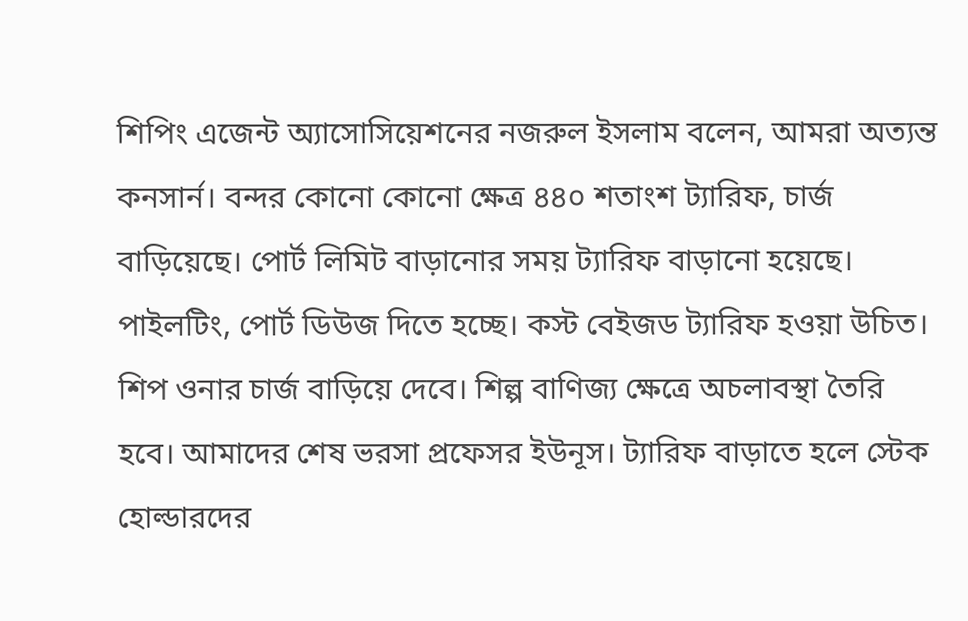শিপিং এজেন্ট অ্যাসোসিয়েশনের নজরুল ইসলাম বলেন, আমরা অত্যন্ত কনসার্ন। বন্দর কোনো কোনো ক্ষেত্র ৪৪০ শতাংশ ট্যারিফ, চার্জ বাড়িয়েছে। পোর্ট লিমিট বাড়ানোর সময় ট্যারিফ বাড়ানো হয়েছে। পাইলটিং, পোর্ট ডিউজ দিতে হচ্ছে। কস্ট বেইজড ট্যারিফ হওয়া উচিত। শিপ ওনার চার্জ বাড়িয়ে দেবে। শিল্প বাণিজ্য ক্ষেত্রে অচলাবস্থা তৈরি হবে। আমাদের শেষ ভরসা প্রফেসর ইউনূস। ট্যারিফ বাড়াতে হলে স্টেক হোল্ডারদের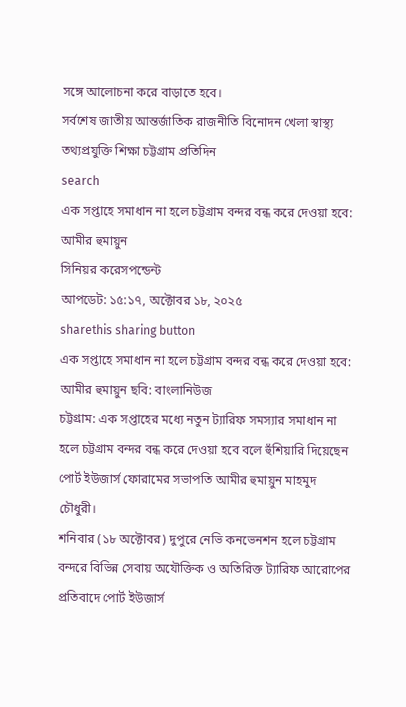সঙ্গে আলোচনা করে বাড়াতে হবে।
সর্বশেষ জাতীয় আন্তর্জাতিক রাজনীতি বিনোদন খেলা স্বাস্থ্য তথ্যপ্রযুক্তি শিক্ষা চট্টগ্রাম প্রতিদিন
search
এক সপ্তাহে সমাধান না হলে চট্টগ্রাম বন্দর বন্ধ করে দেওয়া হবে: আমীর হুমায়ুন
সিনিয়র করেসপন্ডেন্ট
আপডেট: ১৫:১৭, অক্টোবর ১৮, ২০২৫
sharethis sharing button
এক সপ্তাহে সমাধান না হলে চট্টগ্রাম বন্দর বন্ধ করে দেওয়া হবে: আমীর হুমায়ুন ছবি: বাংলানিউজ
চট্টগ্রাম: এক সপ্তাহের মধ্যে নতুন ট্যারিফ সমস্যার সমাধান না হলে চট্টগ্রাম বন্দর বন্ধ করে দেওয়া হবে বলে হুঁশিয়ারি দিয়েছেন পোর্ট ইউজার্স ফোরামের সভাপতি আমীর হুমায়ুন মাহমুদ চৌধুরী।
শনিবার (১৮ অক্টোবর) দুপুরে নেভি কনভেনশন হলে চট্টগ্রাম বন্দরে বিভিন্ন সেবায় অযৌক্তিক ও অতিরিক্ত ট্যারিফ আরোপের প্রতিবাদে পোর্ট ইউজার্স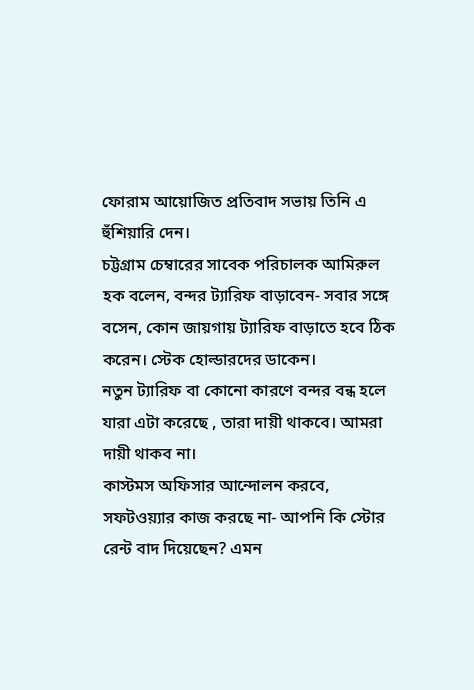ফোরাম আয়োজিত প্রতিবাদ সভায় তিনি এ হুঁশিয়ারি দেন।
চট্টগ্রাম চেম্বারের সাবেক পরিচালক আমিরুল হক বলেন, বন্দর ট্যারিফ বাড়াবেন- সবার সঙ্গে বসেন, কোন জায়গায় ট্যারিফ বাড়াতে হবে ঠিক করেন। স্টেক হোল্ডারদের ডাকেন।
নতুন ট্যারিফ বা কোনো কারণে বন্দর বন্ধ হলে যারা এটা করেছে , তারা দায়ী থাকবে। আমরা দায়ী থাকব না।
কাস্টমস অফিসার আন্দোলন করবে, সফটওয়্যার কাজ করছে না- আপনি কি স্টোর রেন্ট বাদ দিয়েছেন? এমন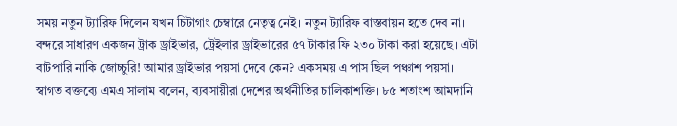সময় নতুন ট্যারিফ দিলেন যখন চিটাগাং চেম্বারে নেতৃত্ব নেই। নতুন ট্যারিফ বাস্তবায়ন হতে দেব না।
বন্দরে সাধারণ একজন ট্রাক ড্রাইভার, ট্রেইলার ড্রাইভারের ৫৭ টাকার ফি ২৩০ টাকা করা হয়েছে। এটা বাটপারি নাকি জোচ্চুরি! আমার ড্রাইভার পয়সা দেবে কেন? একসময় এ পাস ছিল পঞ্চাশ পয়সা।
স্বাগত বক্তব্যে এমএ সালাম বলেন, ব্যবসায়ীরা দেশের অর্থনীতির চালিকাশক্তি। ৮৫ শতাংশ আমদানি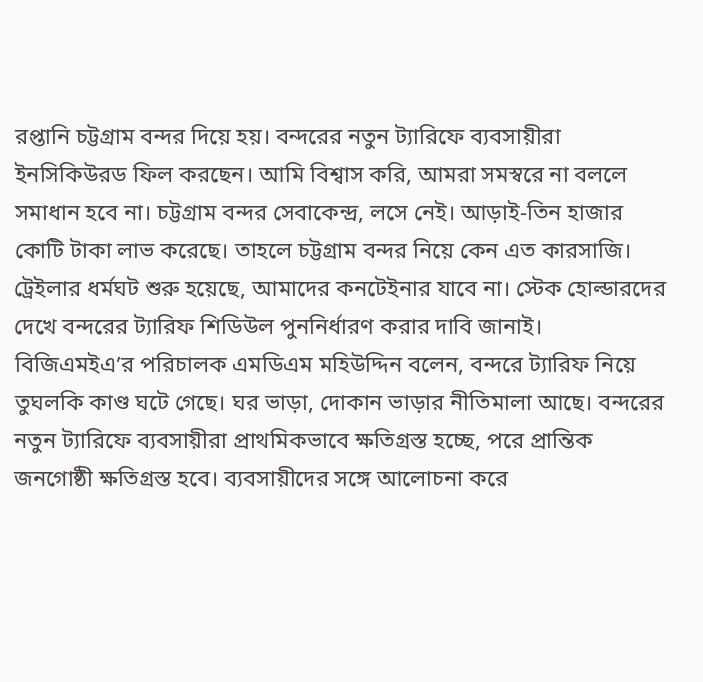রপ্তানি চট্টগ্রাম বন্দর দিয়ে হয়। বন্দরের নতুন ট্যারিফে ব্যবসায়ীরা ইনসিকিউরড ফিল করছেন। আমি বিশ্বাস করি, আমরা সমস্বরে না বললে সমাধান হবে না। চট্টগ্রাম বন্দর সেবাকেন্দ্র, লসে নেই। আড়াই-তিন হাজার কোটি টাকা লাভ করেছে। তাহলে চট্টগ্রাম বন্দর নিয়ে কেন এত কারসাজি। ট্রেইলার ধর্মঘট শুরু হয়েছে, আমাদের কনটেইনার যাবে না। স্টেক হোল্ডারদের দেখে বন্দরের ট্যারিফ শিডিউল পুননির্ধারণ করার দাবি জানাই।
বিজিএমইএ’র পরিচালক এমডিএম মহিউদ্দিন বলেন, বন্দরে ট্যারিফ নিয়ে তুঘলকি কাণ্ড ঘটে গেছে। ঘর ভাড়া, দোকান ভাড়ার নীতিমালা আছে। বন্দরের নতুন ট্যারিফে ব্যবসায়ীরা প্রাথমিকভাবে ক্ষতিগ্রস্ত হচ্ছে, পরে প্রান্তিক জনগোষ্ঠী ক্ষতিগ্রস্ত হবে। ব্যবসায়ীদের সঙ্গে আলোচনা করে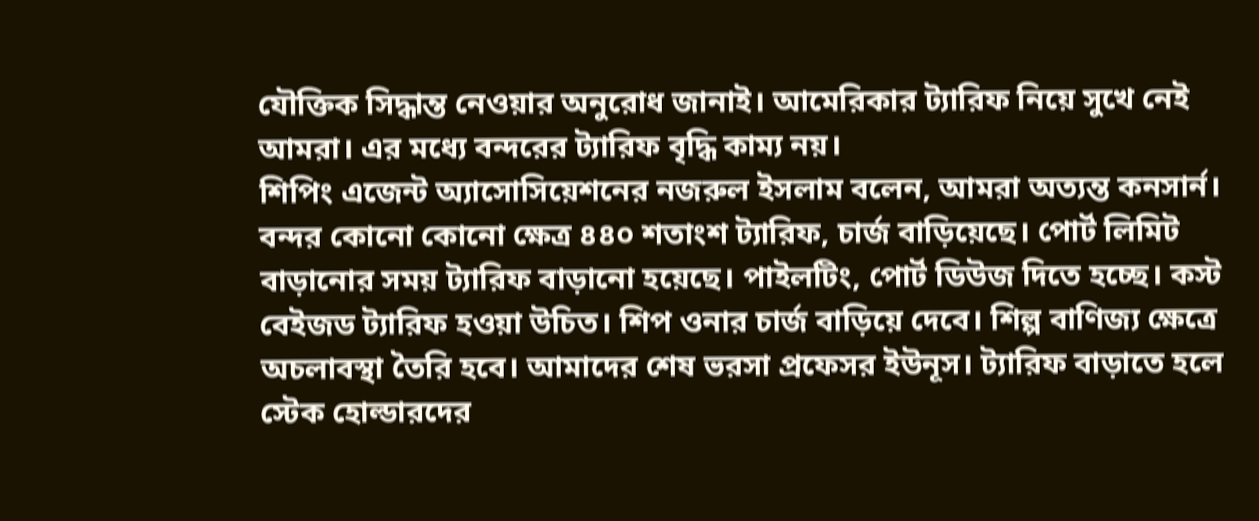যৌক্তিক সিদ্ধান্ত নেওয়ার অনুরোধ জানাই। আমেরিকার ট্যারিফ নিয়ে সুখে নেই আমরা। এর মধ্যে বন্দরের ট্যারিফ বৃদ্ধি কাম্য নয়।
শিপিং এজেন্ট অ্যাসোসিয়েশনের নজরুল ইসলাম বলেন, আমরা অত্যন্ত কনসার্ন। বন্দর কোনো কোনো ক্ষেত্র ৪৪০ শতাংশ ট্যারিফ, চার্জ বাড়িয়েছে। পোর্ট লিমিট বাড়ানোর সময় ট্যারিফ বাড়ানো হয়েছে। পাইলটিং, পোর্ট ডিউজ দিতে হচ্ছে। কস্ট বেইজড ট্যারিফ হওয়া উচিত। শিপ ওনার চার্জ বাড়িয়ে দেবে। শিল্প বাণিজ্য ক্ষেত্রে অচলাবস্থা তৈরি হবে। আমাদের শেষ ভরসা প্রফেসর ইউনূস। ট্যারিফ বাড়াতে হলে স্টেক হোল্ডারদের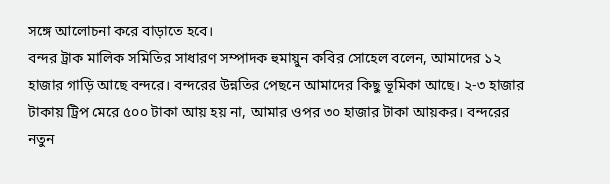সঙ্গে আলোচনা করে বাড়াতে হবে।
বন্দর ট্রাক মালিক সমিতির সাধারণ সম্পাদক হুমায়ুন কবির সোহেল বলেন, আমাদের ১২ হাজার গাড়ি আছে বন্দরে। বন্দরের উন্নতির পেছনে আমাদের কিছু ভূমিকা আছে। ২-৩ হাজার টাকায় ট্রিপ মেরে ৫০০ টাকা আয় হয় না, আমার ওপর ৩০ হাজার টাকা আয়কর। বন্দরের নতুন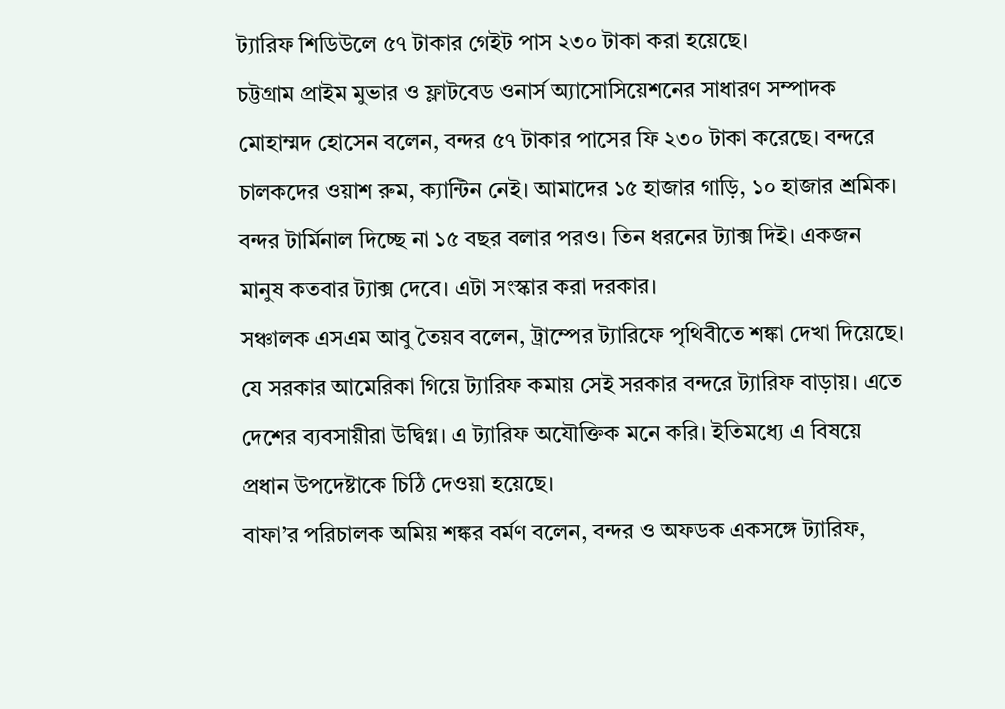ট্যারিফ শিডিউলে ৫৭ টাকার গেইট পাস ২৩০ টাকা করা হয়েছে।
চট্টগ্রাম প্রাইম মুভার ও ফ্লাটবেড ওনার্স অ্যাসোসিয়েশনের সাধারণ সম্পাদক মোহাম্মদ হোসেন বলেন, বন্দর ৫৭ টাকার পাসের ফি ২৩০ টাকা করেছে। বন্দরে চালকদের ওয়াশ রুম, ক্যান্টিন নেই। আমাদের ১৫ হাজার গাড়ি, ১০ হাজার শ্রমিক। বন্দর টার্মিনাল দিচ্ছে না ১৫ বছর বলার পরও। তিন ধরনের ট্যাক্স দিই। একজন মানুষ কতবার ট্যাক্স দেবে। এটা সংস্কার করা দরকার।
সঞ্চালক এসএম আবু তৈয়ব বলেন, ট্রাম্পের ট্যারিফে পৃথিবীতে শঙ্কা দেখা দিয়েছে। যে সরকার আমেরিকা গিয়ে ট্যারিফ কমায় সেই সরকার বন্দরে ট্যারিফ বাড়ায়। এতে দেশের ব্যবসায়ীরা উদ্বিগ্ন। এ ট্যারিফ অযৌক্তিক মনে করি। ইতিমধ্যে এ বিষয়ে প্রধান উপদেষ্টাকে চিঠি দেওয়া হয়েছে।
বাফা’র পরিচালক অমিয় শঙ্কর বর্মণ বলেন, বন্দর ও অফডক একসঙ্গে ট্যারিফ,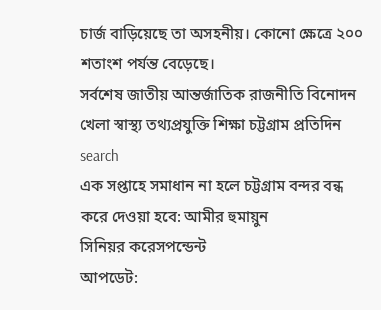চার্জ বাড়িয়েছে তা অসহনীয়। কোনো ক্ষেত্রে ২০০ শতাংশ পর্যন্ত বেড়েছে।
সর্বশেষ জাতীয় আন্তর্জাতিক রাজনীতি বিনোদন খেলা স্বাস্থ্য তথ্যপ্রযুক্তি শিক্ষা চট্টগ্রাম প্রতিদিন
search
এক সপ্তাহে সমাধান না হলে চট্টগ্রাম বন্দর বন্ধ করে দেওয়া হবে: আমীর হুমায়ুন
সিনিয়র করেসপন্ডেন্ট
আপডেট: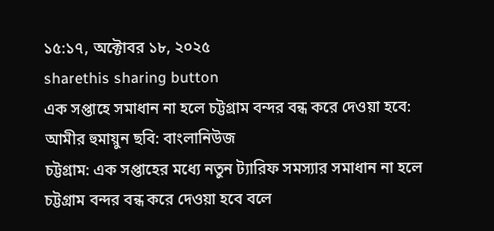১৫:১৭, অক্টোবর ১৮, ২০২৫
sharethis sharing button
এক সপ্তাহে সমাধান না হলে চট্টগ্রাম বন্দর বন্ধ করে দেওয়া হবে: আমীর হুমায়ুন ছবি: বাংলানিউজ
চট্টগ্রাম: এক সপ্তাহের মধ্যে নতুন ট্যারিফ সমস্যার সমাধান না হলে চট্টগ্রাম বন্দর বন্ধ করে দেওয়া হবে বলে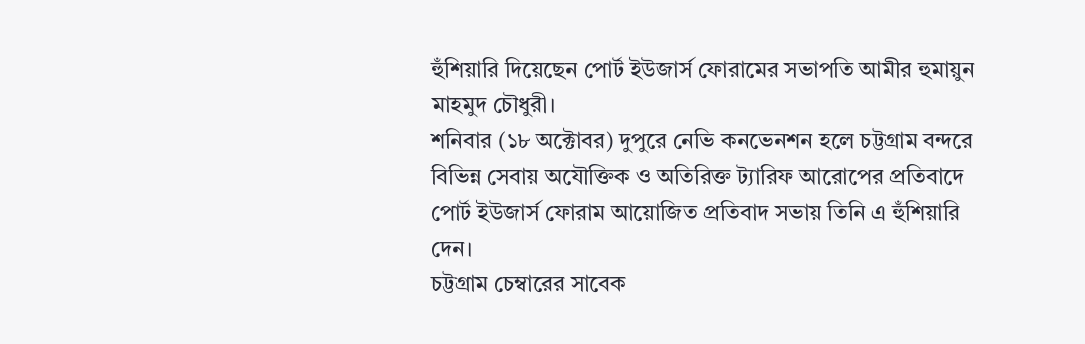হুঁশিয়ারি দিয়েছেন পোর্ট ইউজার্স ফোরামের সভাপতি আমীর হুমায়ুন মাহমুদ চৌধুরী।
শনিবার (১৮ অক্টোবর) দুপুরে নেভি কনভেনশন হলে চট্টগ্রাম বন্দরে বিভিন্ন সেবায় অযৌক্তিক ও অতিরিক্ত ট্যারিফ আরোপের প্রতিবাদে পোর্ট ইউজার্স ফোরাম আয়োজিত প্রতিবাদ সভায় তিনি এ হুঁশিয়ারি দেন।
চট্টগ্রাম চেম্বারের সাবেক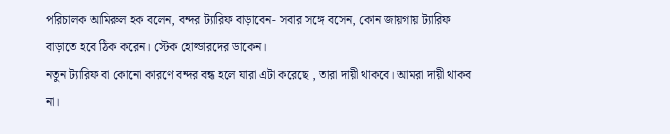পরিচালক আমিরুল হক বলেন, বন্দর ট্যারিফ বাড়াবেন- সবার সঙ্গে বসেন, কোন জায়গায় ট্যারিফ বাড়াতে হবে ঠিক করেন। স্টেক হোল্ডারদের ডাকেন।
নতুন ট্যারিফ বা কোনো কারণে বন্দর বন্ধ হলে যারা এটা করেছে , তারা দায়ী থাকবে। আমরা দায়ী থাকব না।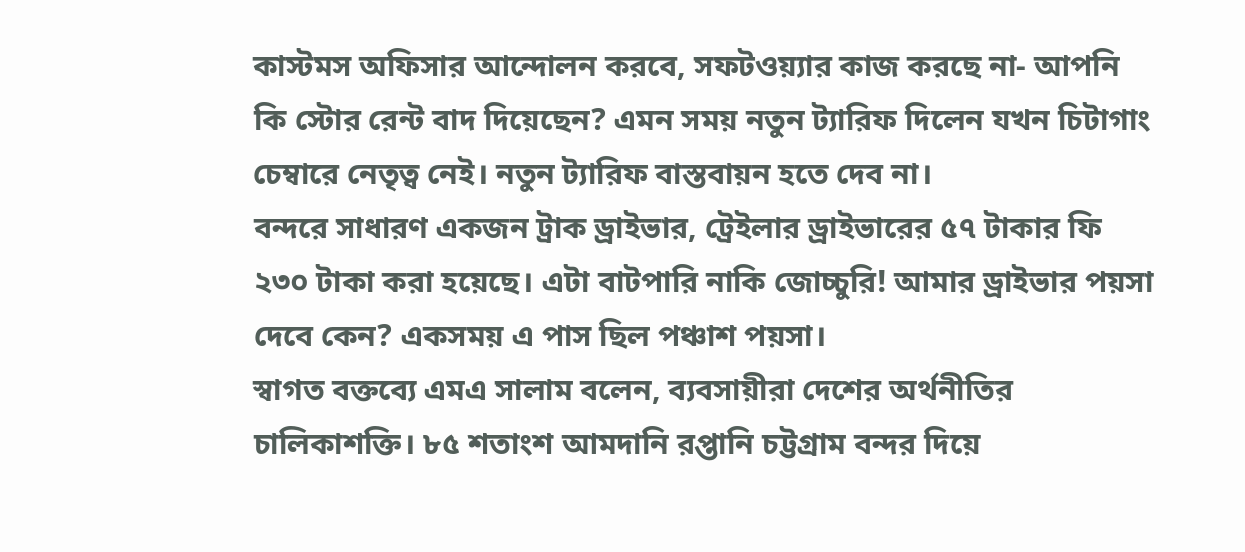কাস্টমস অফিসার আন্দোলন করবে, সফটওয়্যার কাজ করছে না- আপনি কি স্টোর রেন্ট বাদ দিয়েছেন? এমন সময় নতুন ট্যারিফ দিলেন যখন চিটাগাং চেম্বারে নেতৃত্ব নেই। নতুন ট্যারিফ বাস্তবায়ন হতে দেব না।
বন্দরে সাধারণ একজন ট্রাক ড্রাইভার, ট্রেইলার ড্রাইভারের ৫৭ টাকার ফি ২৩০ টাকা করা হয়েছে। এটা বাটপারি নাকি জোচ্চুরি! আমার ড্রাইভার পয়সা দেবে কেন? একসময় এ পাস ছিল পঞ্চাশ পয়সা।
স্বাগত বক্তব্যে এমএ সালাম বলেন, ব্যবসায়ীরা দেশের অর্থনীতির চালিকাশক্তি। ৮৫ শতাংশ আমদানি রপ্তানি চট্টগ্রাম বন্দর দিয়ে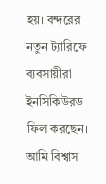হয়। বন্দরের নতুন ট্যারিফে ব্যবসায়ীরা ইনসিকিউরড ফিল করছেন। আমি বিশ্বাস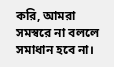করি, আমরা সমস্বরে না বললে সমাধান হবে না।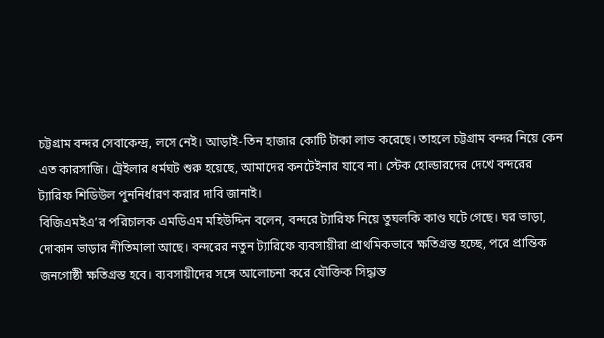চট্টগ্রাম বন্দর সেবাকেন্দ্র, লসে নেই। আড়াই-তিন হাজার কোটি টাকা লাভ করেছে। তাহলে চট্টগ্রাম বন্দর নিয়ে কেন এত কারসাজি। ট্রেইলার ধর্মঘট শুরু হয়েছে, আমাদের কনটেইনার যাবে না। স্টেক হোল্ডারদের দেখে বন্দরের ট্যারিফ শিডিউল পুননির্ধারণ করার দাবি জানাই।
বিজিএমইএ’র পরিচালক এমডিএম মহিউদ্দিন বলেন, বন্দরে ট্যারিফ নিয়ে তুঘলকি কাণ্ড ঘটে গেছে। ঘর ভাড়া, দোকান ভাড়ার নীতিমালা আছে। বন্দরের নতুন ট্যারিফে ব্যবসায়ীরা প্রাথমিকভাবে ক্ষতিগ্রস্ত হচ্ছে, পরে প্রান্তিক জনগোষ্ঠী ক্ষতিগ্রস্ত হবে। ব্যবসায়ীদের সঙ্গে আলোচনা করে যৌক্তিক সিদ্ধান্ত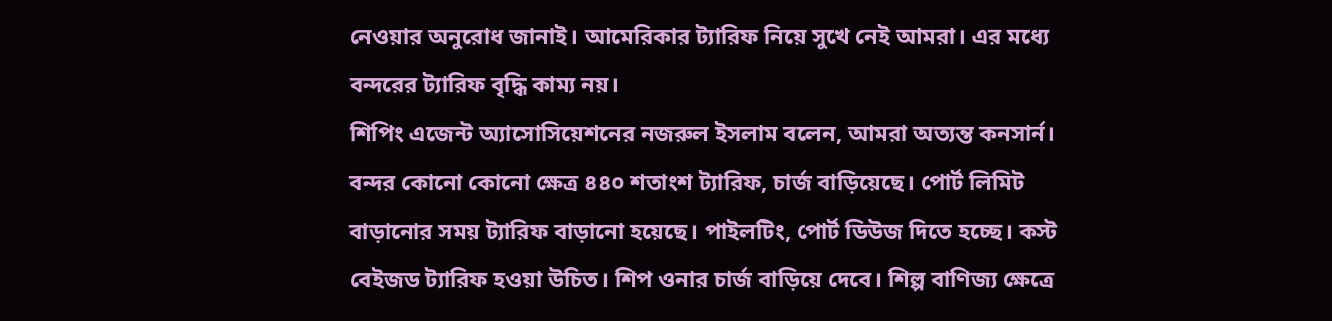নেওয়ার অনুরোধ জানাই। আমেরিকার ট্যারিফ নিয়ে সুখে নেই আমরা। এর মধ্যে বন্দরের ট্যারিফ বৃদ্ধি কাম্য নয়।
শিপিং এজেন্ট অ্যাসোসিয়েশনের নজরুল ইসলাম বলেন, আমরা অত্যন্ত কনসার্ন। বন্দর কোনো কোনো ক্ষেত্র ৪৪০ শতাংশ ট্যারিফ, চার্জ বাড়িয়েছে। পোর্ট লিমিট বাড়ানোর সময় ট্যারিফ বাড়ানো হয়েছে। পাইলটিং, পোর্ট ডিউজ দিতে হচ্ছে। কস্ট বেইজড ট্যারিফ হওয়া উচিত। শিপ ওনার চার্জ বাড়িয়ে দেবে। শিল্প বাণিজ্য ক্ষেত্রে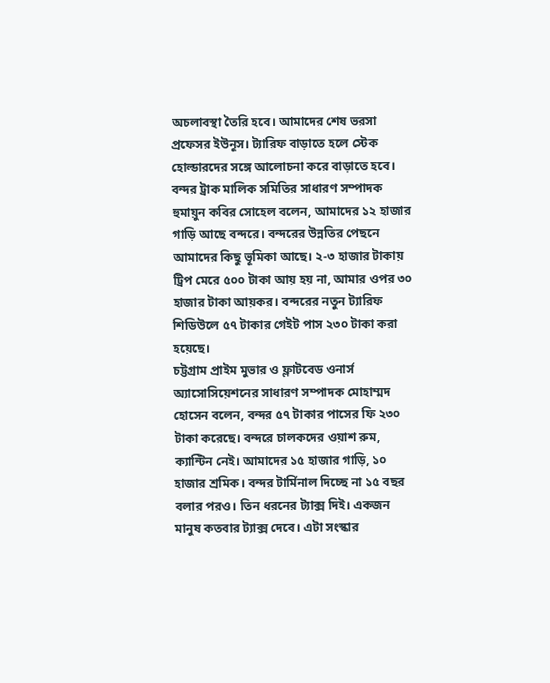অচলাবস্থা তৈরি হবে। আমাদের শেষ ভরসা প্রফেসর ইউনূস। ট্যারিফ বাড়াতে হলে স্টেক হোল্ডারদের সঙ্গে আলোচনা করে বাড়াতে হবে।
বন্দর ট্রাক মালিক সমিতির সাধারণ সম্পাদক হুমায়ুন কবির সোহেল বলেন, আমাদের ১২ হাজার গাড়ি আছে বন্দরে। বন্দরের উন্নতির পেছনে আমাদের কিছু ভূমিকা আছে। ২-৩ হাজার টাকায় ট্রিপ মেরে ৫০০ টাকা আয় হয় না, আমার ওপর ৩০ হাজার টাকা আয়কর। বন্দরের নতুন ট্যারিফ শিডিউলে ৫৭ টাকার গেইট পাস ২৩০ টাকা করা হয়েছে।
চট্টগ্রাম প্রাইম মুভার ও ফ্লাটবেড ওনার্স অ্যাসোসিয়েশনের সাধারণ সম্পাদক মোহাম্মদ হোসেন বলেন, বন্দর ৫৭ টাকার পাসের ফি ২৩০ টাকা করেছে। বন্দরে চালকদের ওয়াশ রুম, ক্যান্টিন নেই। আমাদের ১৫ হাজার গাড়ি, ১০ হাজার শ্রমিক। বন্দর টার্মিনাল দিচ্ছে না ১৫ বছর বলার পরও। তিন ধরনের ট্যাক্স দিই। একজন মানুষ কতবার ট্যাক্স দেবে। এটা সংস্কার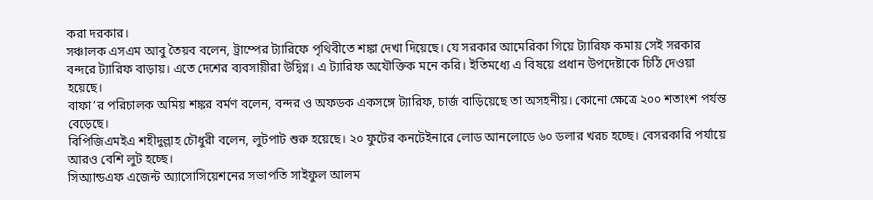করা দরকার।
সঞ্চালক এসএম আবু তৈয়ব বলেন, ট্রাম্পের ট্যারিফে পৃথিবীতে শঙ্কা দেখা দিয়েছে। যে সরকার আমেরিকা গিয়ে ট্যারিফ কমায় সেই সরকার বন্দরে ট্যারিফ বাড়ায়। এতে দেশের ব্যবসায়ীরা উদ্বিগ্ন। এ ট্যারিফ অযৌক্তিক মনে করি। ইতিমধ্যে এ বিষয়ে প্রধান উপদেষ্টাকে চিঠি দেওয়া হয়েছে।
বাফা’র পরিচালক অমিয় শঙ্কর বর্মণ বলেন, বন্দর ও অফডক একসঙ্গে ট্যারিফ, চার্জ বাড়িয়েছে তা অসহনীয়। কোনো ক্ষেত্রে ২০০ শতাংশ পর্যন্ত বেড়েছে।
বিপিজিএমইএ শহীদুল্লাহ চৌধুরী বলেন, লুটপাট শুরু হয়েছে। ২০ ফুটের কনটেইনারে লোড আনলোডে ৬০ ডলার খরচ হচ্ছে। বেসরকারি পর্যায়ে আরও বেশি লুট হচ্ছে।
সিঅ্যান্ডএফ এজেন্ট অ্যাসোসিয়েশনের সভাপতি সাইফুল আলম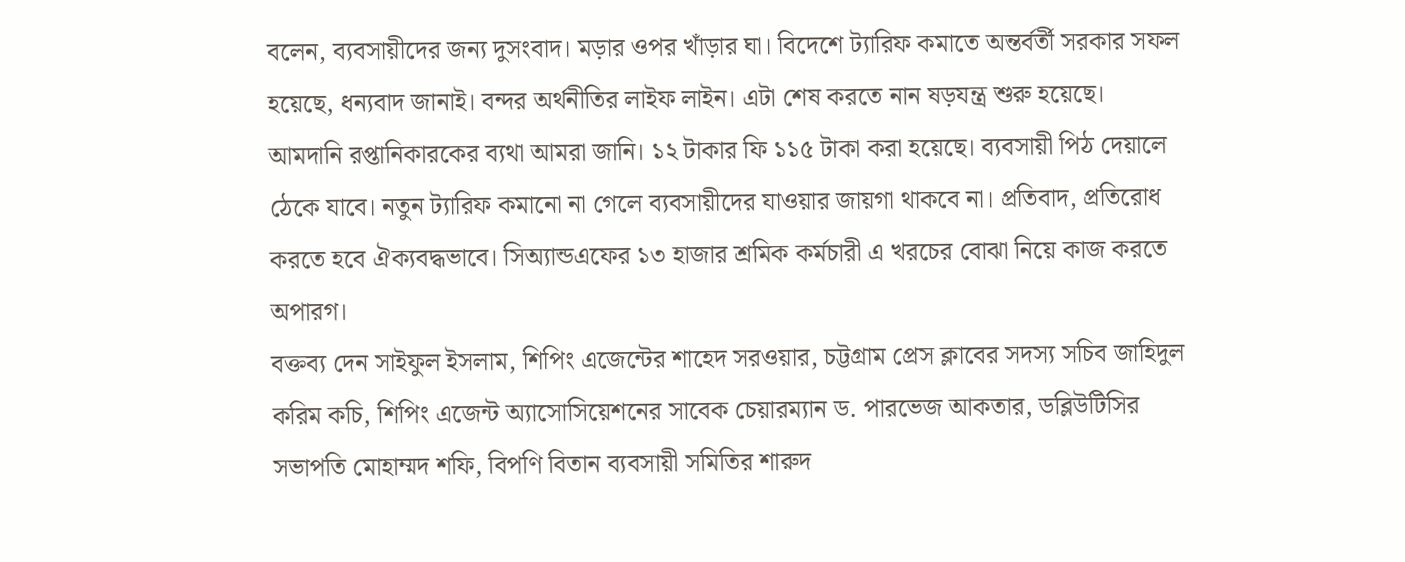বলেন, ব্যবসায়ীদের জন্য দুসংবাদ। মড়ার ওপর খাঁড়ার ঘা। বিদেশে ট্যারিফ কমাতে অন্তর্বর্তী সরকার সফল হয়েছে, ধন্যবাদ জানাই। বন্দর অর্থনীতির লাইফ লাইন। এটা শেষ করতে নান ষড়যন্ত্র শুরু হয়েছে। আমদানি রপ্তানিকারকের ব্যথা আমরা জানি। ১২ টাকার ফি ১১৫ টাকা করা হয়েছে। ব্যবসায়ী পিঠ দেয়ালে ঠেকে যাবে। নতুন ট্যারিফ কমানো না গেলে ব্যবসায়ীদের যাওয়ার জায়গা থাকবে না। প্রতিবাদ, প্রতিরোধ করতে হবে ঐক্যবদ্ধভাবে। সিঅ্যান্ডএফের ১৩ হাজার শ্রমিক কর্মচারী এ খরচের বোঝা নিয়ে কাজ করতে অপারগ।
বক্তব্য দেন সাইফুল ইসলাম, শিপিং এজেন্টের শাহেদ সরওয়ার, চট্টগ্রাম প্রেস ক্লাবের সদস্য সচিব জাহিদুল করিম কচি, শিপিং এজেন্ট অ্যাসোসিয়েশনের সাবেক চেয়ারম্যান ড. পারভেজ আকতার, ডব্লিউটিসির সভাপতি মোহাম্মদ শফি, বিপণি বিতান ব্যবসায়ী সমিতির শারুদ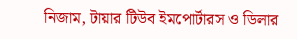নিজাম, টায়ার টিউব ইমপোর্টারস ও ডিলার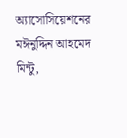অ্যাসোসিয়েশনের মঈনুদ্দিন আহমেদ মিন্টু,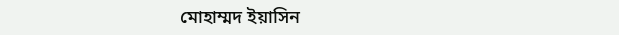মোহাম্মদ ইয়াসিন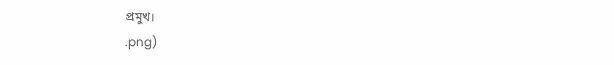প্রমুখ।
.png)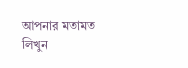আপনার মতামত লিখুন